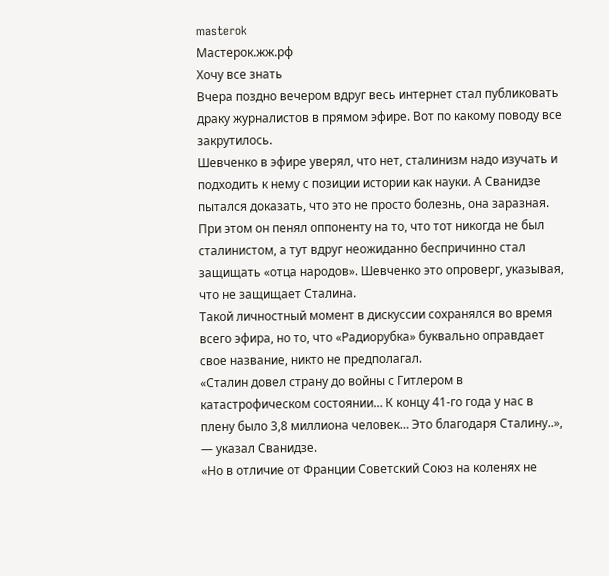masterok
Мастерок.жж.рф
Хочу все знать
Вчера поздно вечером вдруг весь интернет стал публиковать драку журналистов в прямом эфире. Вот по какому поводу все закрутилось.
Шевченко в эфире уверял, что нет, сталинизм надо изучать и подходить к нему с позиции истории как науки. А Сванидзе пытался доказать, что это не просто болезнь, она заразная. При этом он пенял оппоненту на то, что тот никогда не был сталинистом, а тут вдруг неожиданно беспричинно стал защищать «отца народов». Шевченко это опроверг, указывая, что не защищает Сталина.
Такой личностный момент в дискуссии сохранялся во время всего эфира, но то, что «Радиорубка» буквально оправдает свое название, никто не предполагал.
«Сталин довел страну до войны с Гитлером в катастрофическом состоянии… К концу 41-го года у нас в плену было 3,8 миллиона человек… Это благодаря Сталину..», — указал Сванидзе.
«Но в отличие от Франции Советский Союз на коленях не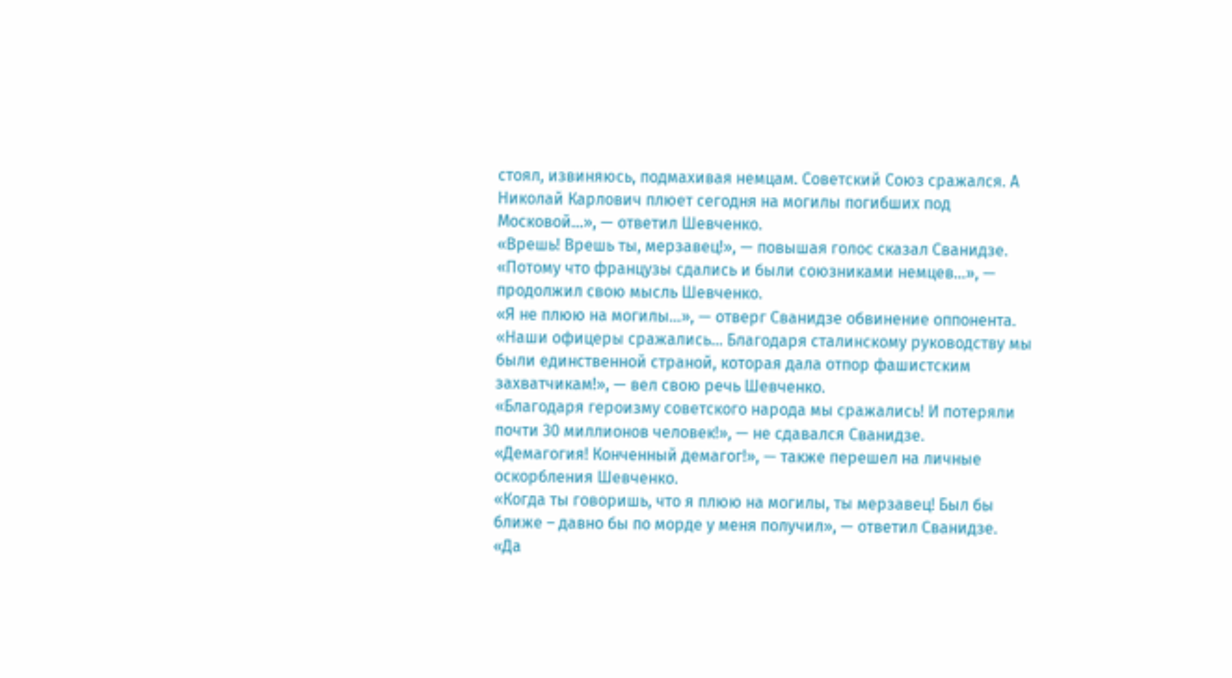стоял, извиняюсь, подмахивая немцам. Советский Союз сражался. А Николай Карлович плюет сегодня на могилы погибших под Московой…», — ответил Шевченко.
«Врешь! Врешь ты, мерзавец!», — повышая голос сказал Сванидзе.
«Потому что французы сдались и были союзниками немцев…», — продолжил свою мысль Шевченко.
«Я не плюю на могилы…», — отверг Сванидзе обвинение оппонента.
«Наши офицеры сражались… Благодаря сталинскому руководству мы были единственной страной, которая дала отпор фашистским захватчикам!», — вел свою речь Шевченко.
«Благодаря героизму советского народа мы сражались! И потеряли почти 30 миллионов человек!», — не сдавался Сванидзе.
«Демагогия! Конченный демагог!», — также перешел на личные оскорбления Шевченко.
«Когда ты говоришь, что я плюю на могилы, ты мерзавец! Был бы ближе – давно бы по морде у меня получил», — ответил Сванидзе.
«Да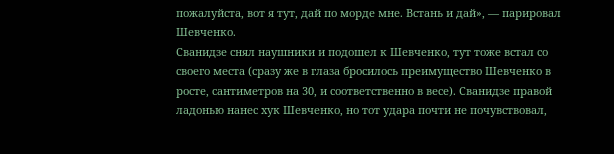пожалуйста, вот я тут, дай по морде мне. Встань и дай», — парировал Шевченко.
Сванидзе снял наушники и подошел к Шевченко, тут тоже встал со своего места (сразу же в глаза бросилось преимущество Шевченко в росте, сантиметров на 30, и соответственно в весе). Сванидзе правой ладонью нанес хук Шевченко, но тот удара почти не почувствовал,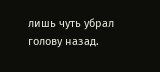лишь чуть убрал голову назад.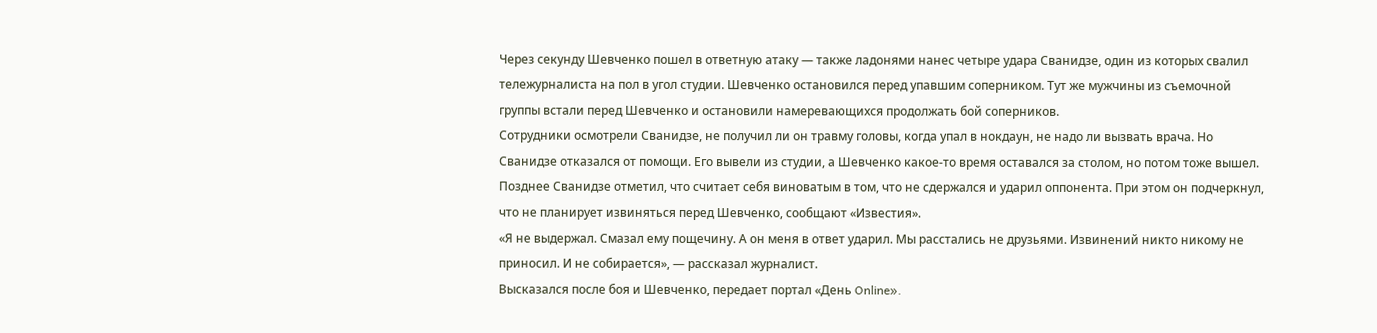Через секунду Шевченко пошел в ответную атаку — также ладонями нанес четыре удара Сванидзе, один из которых свалил тележурналиста на пол в угол студии. Шевченко остановился перед упавшим соперником. Тут же мужчины из съемочной группы встали перед Шевченко и остановили намеревающихся продолжать бой соперников.
Сотрудники осмотрели Сванидзе, не получил ли он травму головы, когда упал в нокдаун, не надо ли вызвать врача. Но Сванидзе отказался от помощи. Его вывели из студии, а Шевченко какое-то время оставался за столом, но потом тоже вышел.
Позднее Сванидзе отметил, что считает себя виноватым в том, что не сдержался и ударил оппонента. При этом он подчеркнул, что не планирует извиняться перед Шевченко, сообщают «Известия».
«Я не выдержал. Смазал ему пощечину. А он меня в ответ ударил. Мы расстались не друзьями. Извинений никто никому не приносил. И не собирается», — рассказал журналист.
Высказался после боя и Шевченко, передает портал «День Online».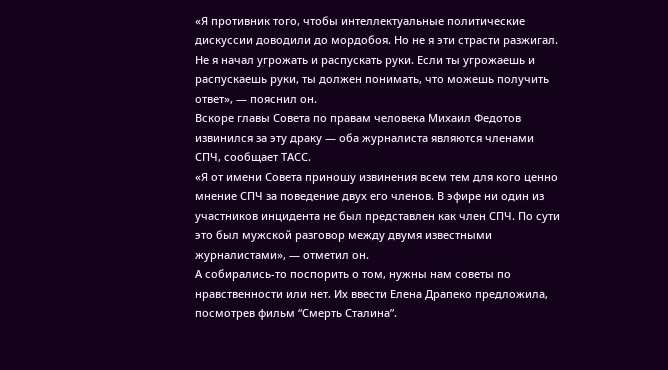«Я противник того, чтобы интеллектуальные политические дискуссии доводили до мордобоя. Но не я эти страсти разжигал. Не я начал угрожать и распускать руки. Если ты угрожаешь и распускаешь руки, ты должен понимать, что можешь получить ответ», — пояснил он.
Вскоре главы Совета по правам человека Михаил Федотов извинился за эту драку — оба журналиста являются членами СПЧ, сообщает ТАСС.
«Я от имени Совета приношу извинения всем тем для кого ценно мнение СПЧ за поведение двух его членов. В эфире ни один из участников инцидента не был представлен как член СПЧ. По сути это был мужской разговор между двумя известными журналистами», — отметил он.
А собирались-то поспорить о том, нужны нам советы по нравственности или нет. Их ввести Елена Драпеко предложила, посмотрев фильм “Смерть Сталина”.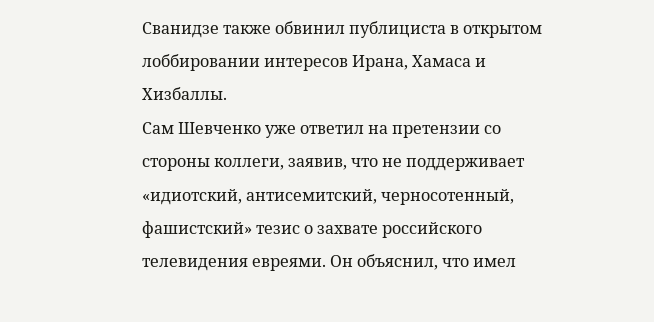Сванидзе также обвинил публициста в открытом лоббировании интересов Ирана, Хамаса и Хизбаллы.
Сам Шевченко уже ответил на претензии со стороны коллеги, заявив, что не поддерживает «идиотский, антисемитский, черносотенный, фашистский» тезис о захвате российского телевидения евреями. Он объяснил, что имел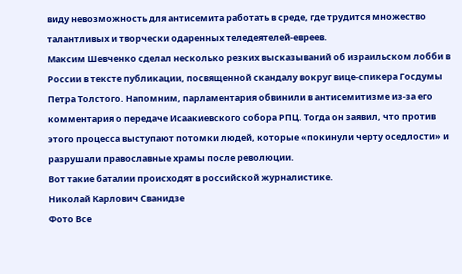виду невозможность для антисемита работать в среде, где трудится множество талантливых и творчески одаренных теледеятелей-евреев.
Максим Шевченко сделал несколько резких высказываний об израильском лобби в России в тексте публикации, посвященной скандалу вокруг вице-спикера Госдумы Петра Толстого. Напомним, парламентария обвинили в антисемитизме из-за его комментария о передаче Исаакиевского собора РПЦ. Тогда он заявил, что против этого процесса выступают потомки людей, которые «покинули черту оседлости» и разрушали православные храмы после революции.
Вот такие баталии происходят в российской журналистике.
Николай Карлович Сванидзе
Фото Все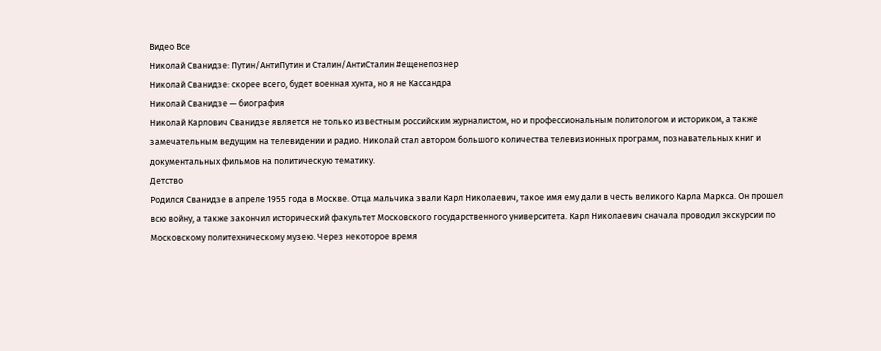Видео Все
Николай Сванидзе: Путин/АнтиПутин и Сталин/АнтиСталин #ещенепознер
Николай Сванидзе: скорее всего, будет военная хунта, но я не Кассандра
Николай Сванидзе — биография
Николай Карлович Сванидзе является не только известным российским журналистом, но и профессиональным политологом и историком, а также замечательным ведущим на телевидении и радио. Николай стал автором большого количества телевизионных программ, познавательных книг и документальных фильмов на политическую тематику.
Детство
Родился Сванидзе в апреле 1955 года в Москве. Отца мальчика звали Карл Николаевич, такое имя ему дали в честь великого Карла Маркса. Он прошел всю войну, а также закончил исторический факультет Московского государственного университета. Карл Николаевич сначала проводил экскурсии по Московскому политехническому музею. Через некоторое время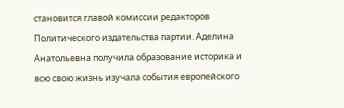становится главой комиссии редакторов Политического издательства партии. Аделина Анатольевна получила образование историка и всю свою жизнь изучала события европейского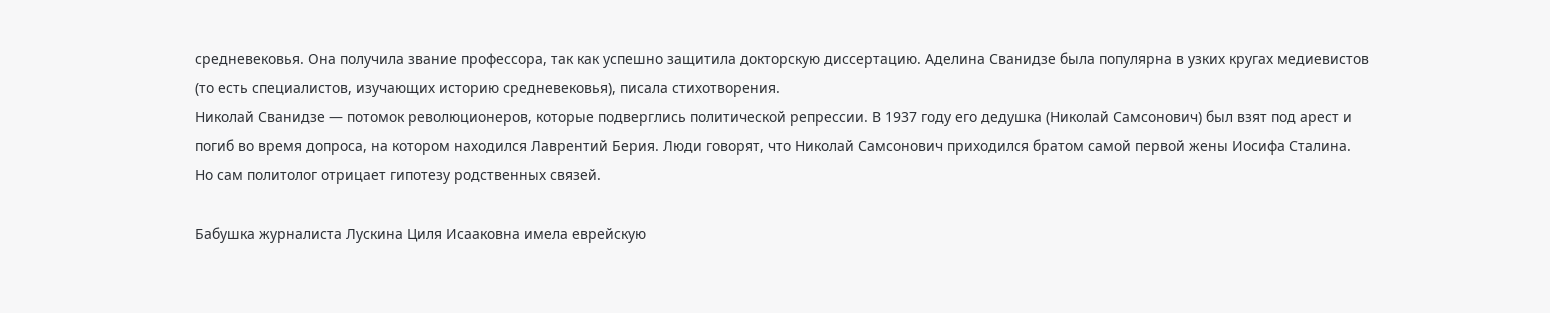средневековья. Она получила звание профессора, так как успешно защитила докторскую диссертацию. Аделина Сванидзе была популярна в узких кругах медиевистов (то есть специалистов, изучающих историю средневековья), писала стихотворения.
Николай Сванидзе — потомок революционеров, которые подверглись политической репрессии. В 1937 году его дедушка (Николай Самсонович) был взят под арест и погиб во время допроса, на котором находился Лаврентий Берия. Люди говорят, что Николай Самсонович приходился братом самой первой жены Иосифа Сталина. Но сам политолог отрицает гипотезу родственных связей.

Бабушка журналиста Лускина Циля Исааковна имела еврейскую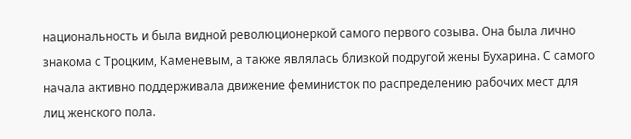национальность и была видной революционеркой самого первого созыва. Она была лично знакома с Троцким, Каменевым, а также являлась близкой подругой жены Бухарина. С самого начала активно поддерживала движение феминисток по распределению рабочих мест для лиц женского пола.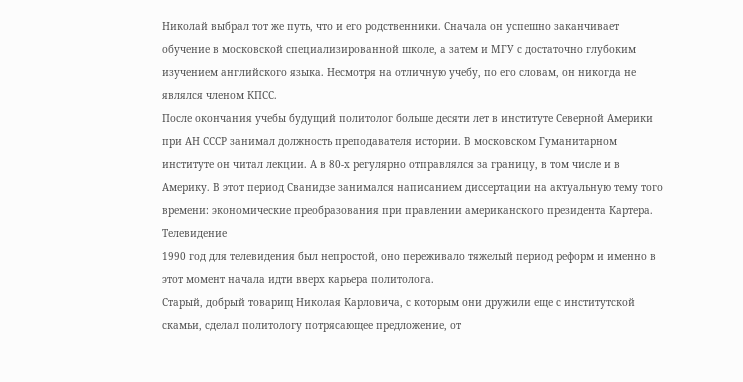Николай выбрал тот же путь, что и его родственники. Сначала он успешно заканчивает обучение в московской специализированной школе, а затем и МГУ с достаточно глубоким изучением английского языка. Несмотря на отличную учебу, по его словам, он никогда не являлся членом КПСС.
После окончания учебы будущий политолог больше десяти лет в институте Северной Америки при АН СССР занимал должность преподавателя истории. В московском Гуманитарном институте он читал лекции. А в 80-х регулярно отправлялся за границу, в том числе и в Америку. В этот период Сванидзе занимался написанием диссертации на актуальную тему того времени: экономические преобразования при правлении американского президента Картера.
Телевидение
1990 год для телевидения был непростой, оно переживало тяжелый период реформ и именно в этот момент начала идти вверх карьера политолога.
Старый, добрый товарищ Николая Карловича, с которым они дружили еще с институтской скамьи, сделал политологу потрясающее предложение, от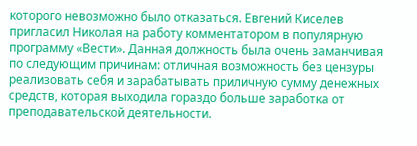которого невозможно было отказаться. Евгений Киселев пригласил Николая на работу комментатором в популярную программу «Вести». Данная должность была очень заманчивая по следующим причинам: отличная возможность без цензуры реализовать себя и зарабатывать приличную сумму денежных средств, которая выходила гораздо больше заработка от преподавательской деятельности.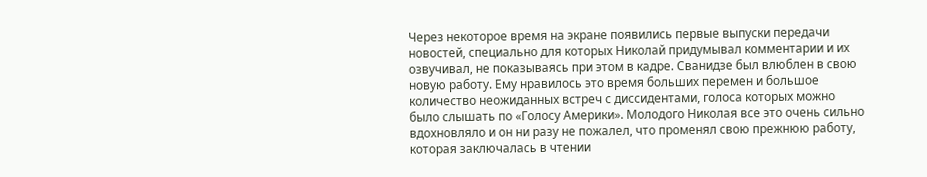Через некоторое время на экране появились первые выпуски передачи новостей, специально для которых Николай придумывал комментарии и их озвучивал, не показываясь при этом в кадре. Сванидзе был влюблен в свою новую работу. Ему нравилось это время больших перемен и большое количество неожиданных встреч с диссидентами, голоса которых можно было слышать по «Голосу Америки». Молодого Николая все это очень сильно вдохновляло и он ни разу не пожалел, что променял свою прежнюю работу, которая заключалась в чтении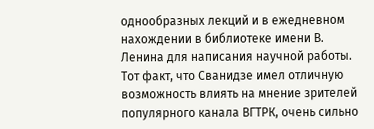однообразных лекций и в ежедневном нахождении в библиотеке имени В. Ленина для написания научной работы.
Тот факт, что Сванидзе имел отличную возможность влиять на мнение зрителей популярного канала ВГТРК, очень сильно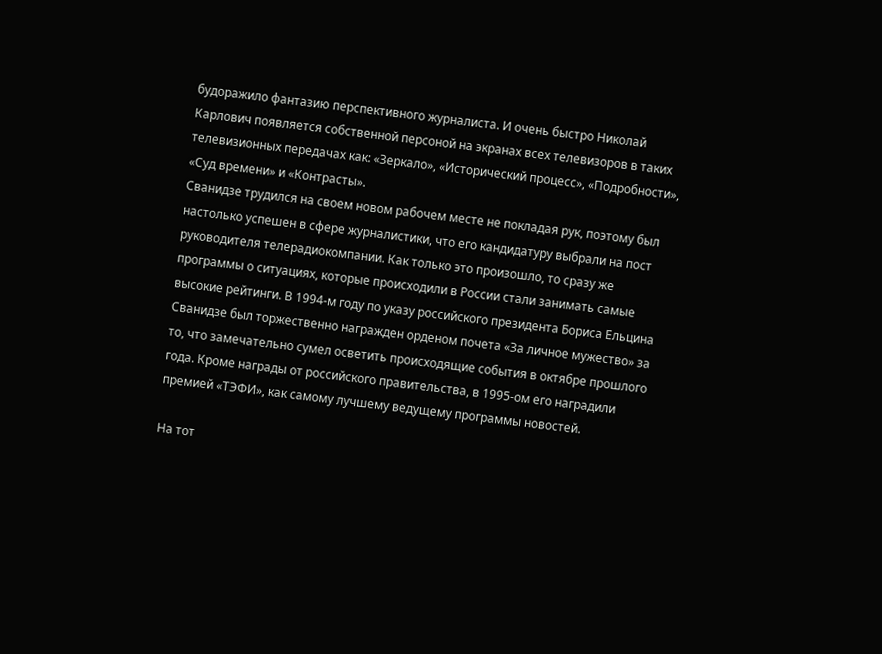будоражило фантазию перспективного журналиста. И очень быстро Николай Карлович появляется собственной персоной на экранах всех телевизоров в таких телевизионных передачах как: «Зеркало», «Исторический процесс», «Подробности», «Суд времени» и «Контрасты».
Сванидзе трудился на своем новом рабочем месте не покладая рук, поэтому был настолько успешен в сфере журналистики, что его кандидатуру выбрали на пост руководителя телерадиокомпании. Как только это произошло, то сразу же программы о ситуациях, которые происходили в России стали занимать самые высокие рейтинги. В 1994-м году по указу российского президента Бориса Ельцина Сванидзе был торжественно награжден орденом почета «За личное мужество» за то, что замечательно сумел осветить происходящие события в октябре прошлого года. Кроме награды от российского правительства, в 1995-ом его наградили премией «ТЭФИ», как самому лучшему ведущему программы новостей.

На тот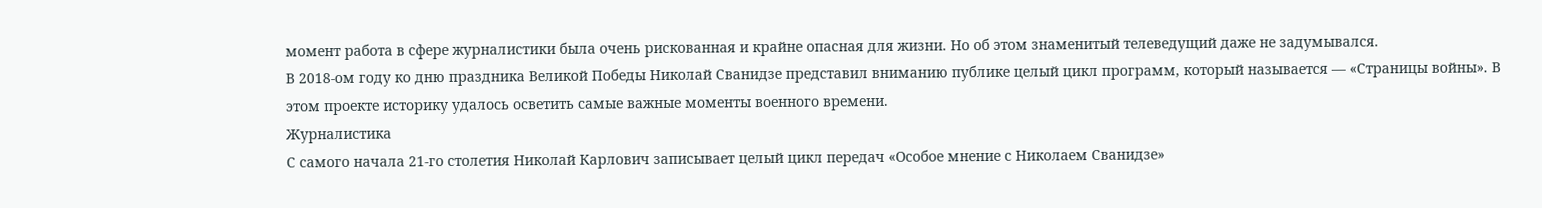момент работа в сфере журналистики была очень рискованная и крайне опасная для жизни. Но об этом знаменитый телеведущий даже не задумывался.
В 2018-ом году ко дню праздника Великой Победы Николай Сванидзе представил вниманию публике целый цикл программ, который называется — «Страницы войны». В этом проекте историку удалось осветить самые важные моменты военного времени.
Журналистика
С самого начала 21-го столетия Николай Карлович записывает целый цикл передач «Особое мнение с Николаем Сванидзе»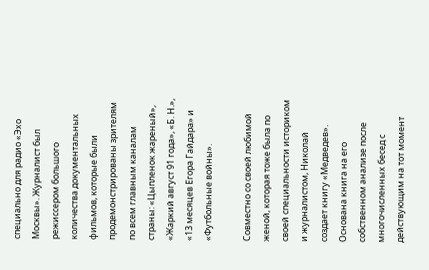специально для радио «Эхо Москвы». Журналист был режиссером большого количества документальных фильмов, которые были продемонстрированы зрителям по всем главным каналам страны: «Цыпленок жареный», «Жаркий август 91 года», «Б. Н.», «13 месяцев Егора Гайдара» и «Футбольные войны».

Совместно со своей любимой женой, которая тоже была по своей специальности историком и журналистом, Николай создает книгу «Медведев». Основана книга на его собственном анализе после многочисленных бесед с действующим на тот момент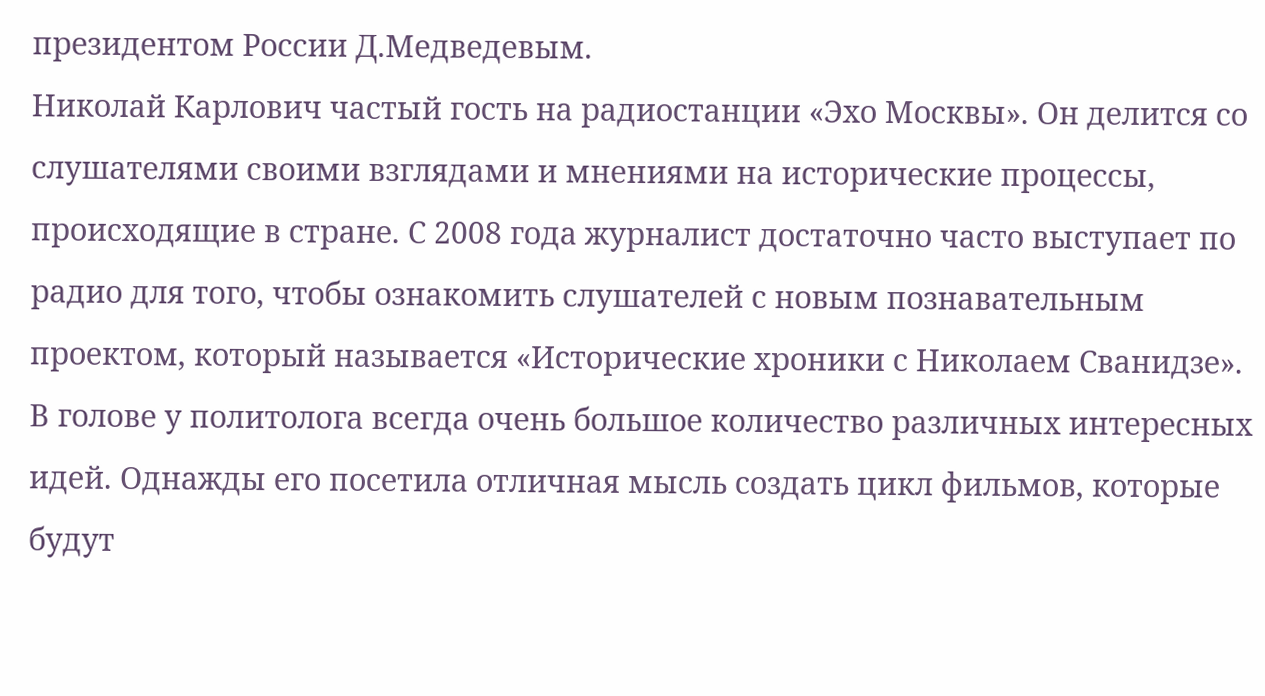президентом России Д.Медведевым.
Николай Карлович частый гость на радиостанции «Эхо Москвы». Он делится со слушателями своими взглядами и мнениями на исторические процессы, происходящие в стране. С 2008 года журналист достаточно часто выступает по радио для того, чтобы ознакомить слушателей с новым познавательным проектом, который называется «Исторические хроники с Николаем Сванидзе».
В голове у политолога всегда очень большое количество различных интересных идей. Однажды его посетила отличная мысль создать цикл фильмов, которые будут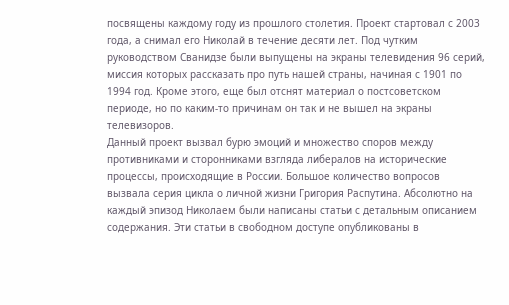посвящены каждому году из прошлого столетия. Проект стартовал с 2003 года, а снимал его Николай в течение десяти лет. Под чутким руководством Сванидзе были выпущены на экраны телевидения 96 серий, миссия которых рассказать про путь нашей страны, начиная с 1901 по 1994 год. Кроме этого, еще был отснят материал о постсоветском периоде, но по каким-то причинам он так и не вышел на экраны телевизоров.
Данный проект вызвал бурю эмоций и множество споров между противниками и сторонниками взгляда либералов на исторические процессы, происходящие в России. Большое количество вопросов вызвала серия цикла о личной жизни Григория Распутина. Абсолютно на каждый эпизод Николаем были написаны статьи с детальным описанием содержания. Эти статьи в свободном доступе опубликованы в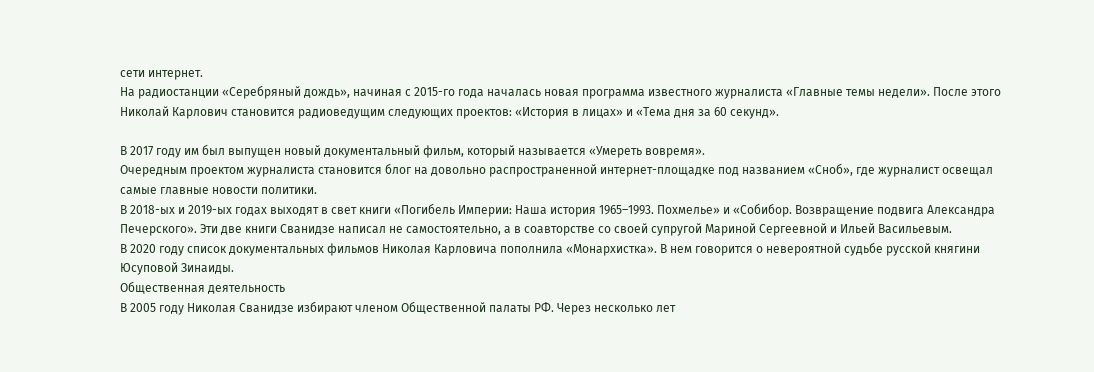сети интернет.
На радиостанции «Серебряный дождь», начиная с 2015-го года началась новая программа известного журналиста «Главные темы недели». После этого Николай Карлович становится радиоведущим следующих проектов: «История в лицах» и «Тема дня за 60 секунд».

В 2017 году им был выпущен новый документальный фильм, который называется «Умереть вовремя».
Очередным проектом журналиста становится блог на довольно распространенной интернет-площадке под названием «Сноб», где журналист освещал самые главные новости политики.
В 2018-ых и 2019-ых годах выходят в свет книги «Погибель Империи: Наша история 1965–1993. Похмелье» и «Собибор. Возвращение подвига Александра Печерского». Эти две книги Сванидзе написал не самостоятельно, а в соавторстве со своей супругой Мариной Сергеевной и Ильей Васильевым.
В 2020 году список документальных фильмов Николая Карловича пополнила «Монархистка». В нем говорится о невероятной судьбе русской княгини Юсуповой Зинаиды.
Общественная деятельность
В 2005 году Николая Сванидзе избирают членом Общественной палаты РФ. Через несколько лет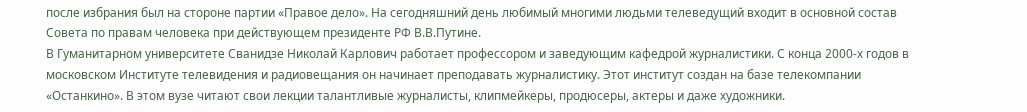после избрания был на стороне партии «Правое дело». На сегодняшний день любимый многими людьми телеведущий входит в основной состав Совета по правам человека при действующем президенте РФ В.В.Путине.
В Гуманитарном университете Сванидзе Николай Карлович работает профессором и заведующим кафедрой журналистики. С конца 2000-х годов в московском Институте телевидения и радиовещания он начинает преподавать журналистику. Этот институт создан на базе телекомпании «Останкино». В этом вузе читают свои лекции талантливые журналисты, клипмейкеры, продюсеры, актеры и даже художники.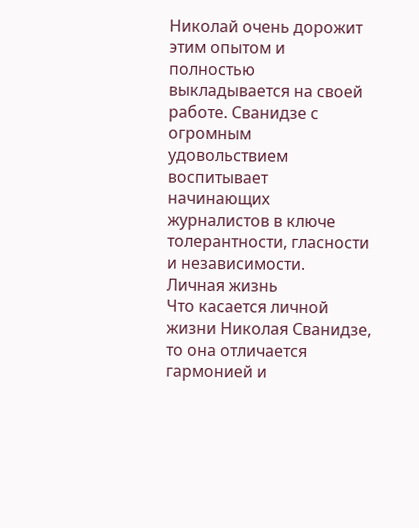Николай очень дорожит этим опытом и полностью выкладывается на своей работе. Сванидзе с огромным удовольствием воспитывает начинающих журналистов в ключе толерантности, гласности и независимости.
Личная жизнь
Что касается личной жизни Николая Сванидзе, то она отличается гармонией и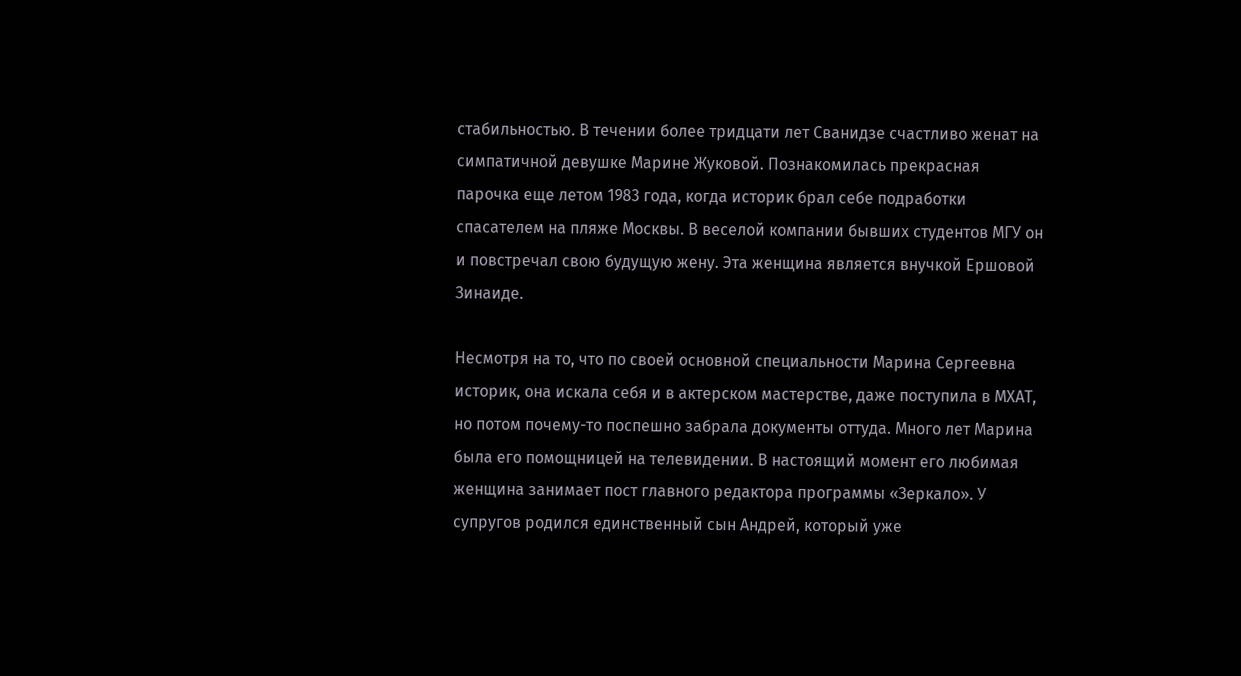стабильностью. В течении более тридцати лет Сванидзе счастливо женат на симпатичной девушке Марине Жуковой. Познакомилась прекрасная парочка еще летом 1983 года, когда историк брал себе подработки спасателем на пляже Москвы. В веселой компании бывших студентов МГУ он и повстречал свою будущую жену. Эта женщина является внучкой Ершовой Зинаиде.

Несмотря на то, что по своей основной специальности Марина Сергеевна историк, она искала себя и в актерском мастерстве, даже поступила в МХАТ, но потом почему-то поспешно забрала документы оттуда. Много лет Марина была его помощницей на телевидении. В настоящий момент его любимая женщина занимает пост главного редактора программы «Зеркало». У супругов родился единственный сын Андрей, который уже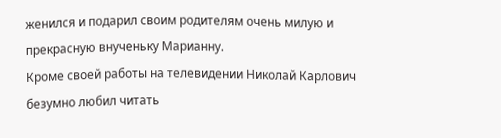женился и подарил своим родителям очень милую и прекрасную внученьку Марианну.
Кроме своей работы на телевидении Николай Карлович безумно любил читать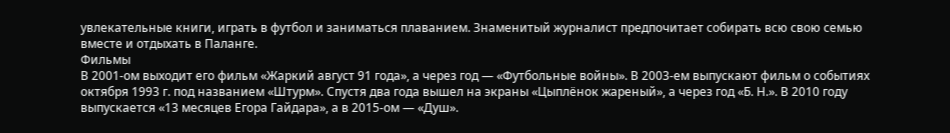увлекательные книги, играть в футбол и заниматься плаванием. Знаменитый журналист предпочитает собирать всю свою семью вместе и отдыхать в Паланге.
Фильмы
В 2001-ом выходит его фильм «Жаркий август 91 года», а через год — «Футбольные войны». В 2003-ем выпускают фильм о событиях октября 1993 г. под названием «Штурм». Спустя два года вышел на экраны «Цыплёнок жареный», а через год «Б. Н.». В 2010 году выпускается «13 месяцев Егора Гайдара», а в 2015-ом — «Душ».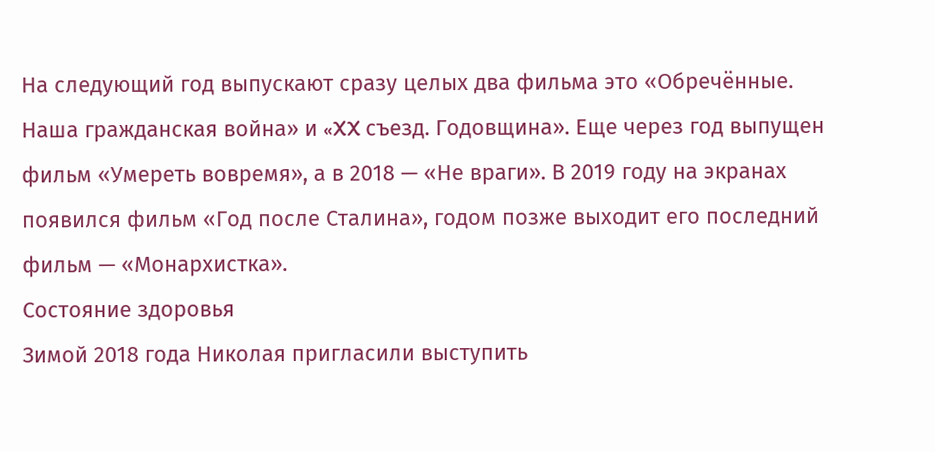На следующий год выпускают сразу целых два фильма это «Обречённые. Наша гражданская война» и «XX съезд. Годовщина». Еще через год выпущен фильм «Умереть вовремя», а в 2018 — «Не враги». В 2019 году на экранах появился фильм «Год после Сталина», годом позже выходит его последний фильм — «Монархистка».
Состояние здоровья
Зимой 2018 года Николая пригласили выступить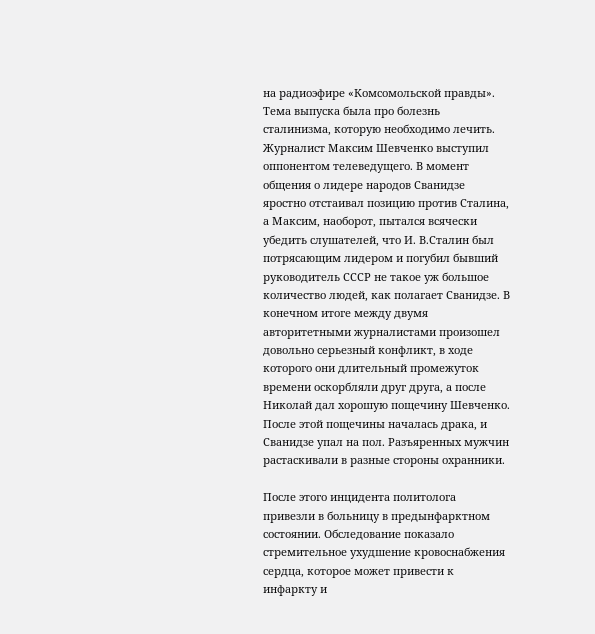на радиоэфире «Комсомольской правды». Тема выпуска была про болезнь сталинизма, которую необходимо лечить. Журналист Максим Шевченко выступил оппонентом телеведущего. В момент общения о лидере народов Сванидзе яростно отстаивал позицию против Сталина, а Максим, наоборот, пытался всячески убедить слушателей, что И. В.Сталин был потрясающим лидером и погубил бывший руководитель СССР не такое уж большое количество людей, как полагает Сванидзе. В конечном итоге между двумя авторитетными журналистами произошел довольно серьезный конфликт, в ходе которого они длительный промежуток времени оскорбляли друг друга, а после Николай дал хорошую пощечину Шевченко. После этой пощечины началась драка, и Сванидзе упал на пол. Разъяренных мужчин растаскивали в разные стороны охранники.

После этого инцидента политолога привезли в больницу в предынфарктном состоянии. Обследование показало стремительное ухудшение кровоснабжения сердца, которое может привести к инфаркту и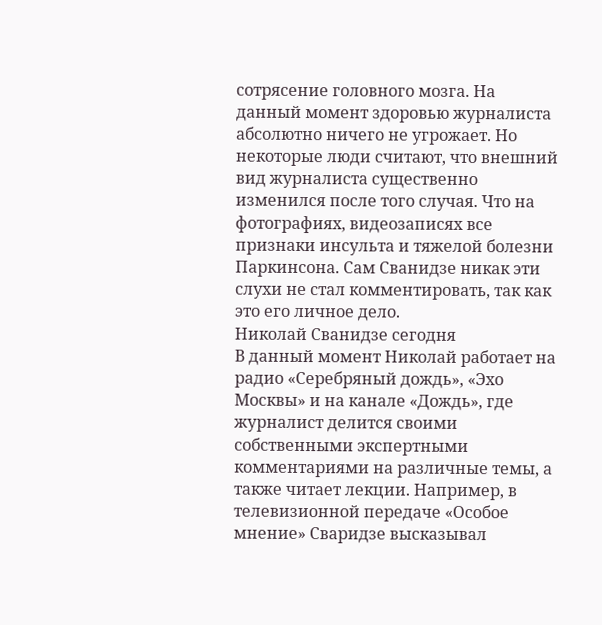сотрясение головного мозга. На данный момент здоровью журналиста абсолютно ничего не угрожает. Но некоторые люди считают, что внешний вид журналиста существенно изменился после того случая. Что на фотографиях, видеозаписях все признаки инсульта и тяжелой болезни Паркинсона. Сам Сванидзе никак эти слухи не стал комментировать, так как это его личное дело.
Николай Сванидзе сегодня
В данный момент Николай работает на радио «Серебряный дождь», «Эхо Москвы» и на канале «Дождь», где журналист делится своими собственными экспертными комментариями на различные темы, а также читает лекции. Например, в телевизионной передаче «Особое мнение» Сваридзе высказывал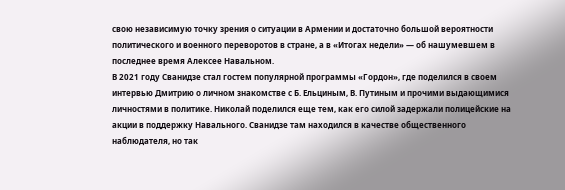свою независимую точку зрения о ситуации в Армении и достаточно большой вероятности политического и военного переворотов в стране, а в «Итогах недели» — об нашумевшем в последнее время Алексее Навальном.
В 2021 году Сванидзе стал гостем популярной программы «Гордон», где поделился в своем интервью Дмитрию о личном знакомстве с Б. Ельциным, В. Путиным и прочими выдающимися личностями в политике. Николай поделился еще тем, как его силой задержали полицейские на акции в поддержку Навального. Сванидзе там находился в качестве общественного наблюдателя, но так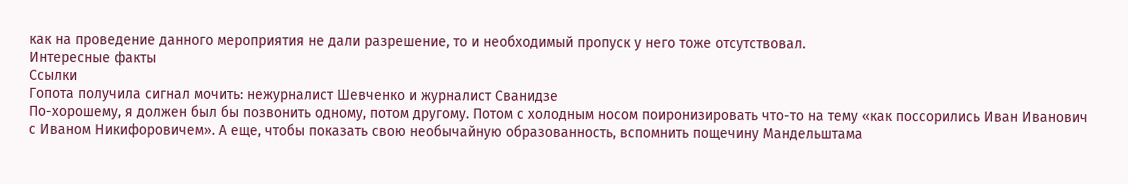как на проведение данного мероприятия не дали разрешение, то и необходимый пропуск у него тоже отсутствовал.
Интересные факты
Ссылки
Гопота получила сигнал мочить: нежурналист Шевченко и журналист Сванидзе
По-хорошему, я должен был бы позвонить одному, потом другому. Потом с холодным носом поиронизировать что-то на тему «как поссорились Иван Иванович с Иваном Никифоровичем». А еще, чтобы показать свою необычайную образованность, вспомнить пощечину Мандельштама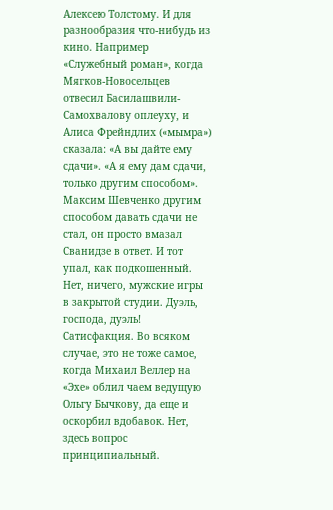Алексею Толстому. И для разнообразия что-нибудь из кино. Например «Служебный роман», когда Мягков-Новосельцев отвесил Басилашвили-Самохвалову оплеуху, и Алиса Фрейндлих («мымра») сказала: «А вы дайте ему сдачи». «А я ему дам сдачи, только другим способом».
Максим Шевченко другим способом давать сдачи не стал, он просто вмазал Сванидзе в ответ. И тот упал, как подкошенный. Нет, ничего, мужские игры в закрытой студии. Дуэль, господа, дуэль! Сатисфакция. Во всяком случае, это не тоже самое, когда Михаил Веллер на «Эхе» облил чаем ведущую Ольгу Бычкову, да еще и оскорбил вдобавок. Нет, здесь вопрос принципиальный.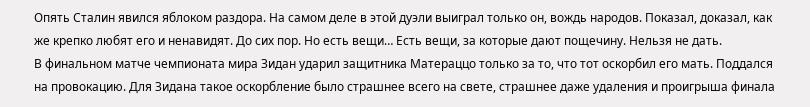Опять Сталин явился яблоком раздора. На самом деле в этой дуэли выиграл только он, вождь народов. Показал, доказал, как же крепко любят его и ненавидят. До сих пор. Но есть вещи… Есть вещи, за которые дают пощечину. Нельзя не дать.
В финальном матче чемпионата мира Зидан ударил защитника Матераццо только за то, что тот оскорбил его мать. Поддался на провокацию. Для Зидана такое оскорбление было страшнее всего на свете, страшнее даже удаления и проигрыша финала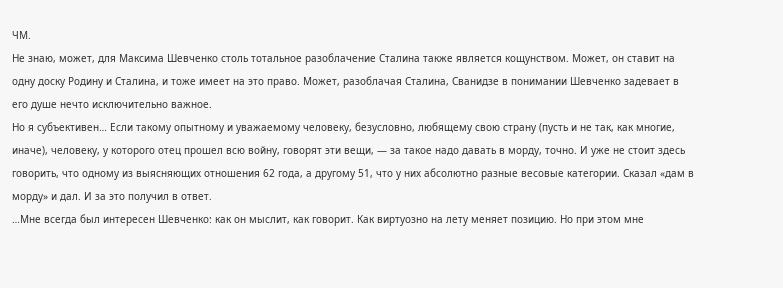ЧМ.
Не знаю, может, для Максима Шевченко столь тотальное разоблачение Сталина также является кощунством. Может, он ставит на одну доску Родину и Сталина, и тоже имеет на это право. Может, разоблачая Сталина, Сванидзе в понимании Шевченко задевает в его душе нечто исключительно важное.
Но я субъективен… Если такому опытному и уважаемому человеку, безусловно, любящему свою страну (пусть и не так, как многие, иначе), человеку, у которого отец прошел всю войну, говорят эти вещи, — за такое надо давать в морду, точно. И уже не стоит здесь говорить, что одному из выясняющих отношения 62 года, а другому 51, что у них абсолютно разные весовые категории. Сказал «дам в морду» и дал. И за это получил в ответ.
…Мне всегда был интересен Шевченко: как он мыслит, как говорит. Как виртуозно на лету меняет позицию. Но при этом мне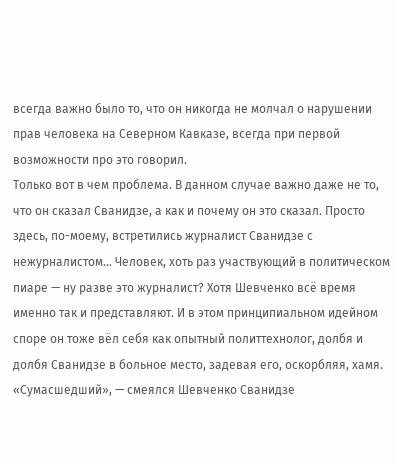всегда важно было то, что он никогда не молчал о нарушении прав человека на Северном Кавказе, всегда при первой возможности про это говорил.
Только вот в чем проблема. В данном случае важно даже не то, что он сказал Сванидзе, а как и почему он это сказал. Просто здесь, по-моему, встретились журналист Сванидзе с нежурналистом… Человек, хоть раз участвующий в политическом пиаре — ну разве это журналист? Хотя Шевченко всё время именно так и представляют. И в этом принципиальном идейном споре он тоже вёл себя как опытный политтехнолог, долбя и долбя Сванидзе в больное место, задевая его, оскорбляя, хамя. «Сумасшедший», — смеялся Шевченко Сванидзе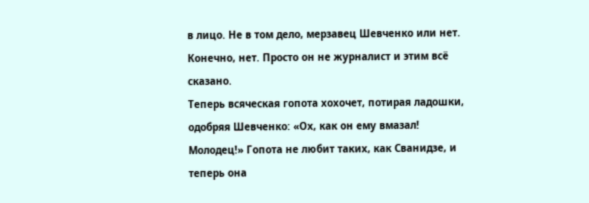в лицо. Не в том дело, мерзавец Шевченко или нет. Конечно, нет. Просто он не журналист и этим всё сказано.
Теперь всяческая гопота хохочет, потирая ладошки, одобряя Шевченко: «Ох, как он ему вмазал! Молодец!» Гопота не любит таких, как Сванидзе, и теперь она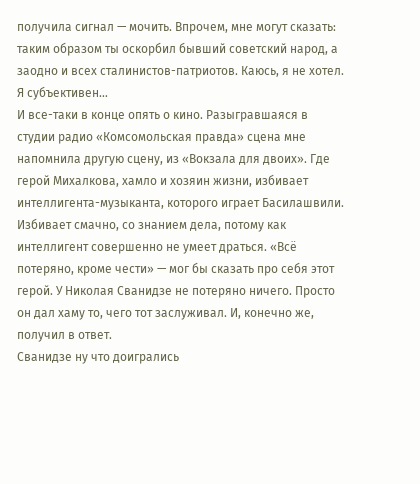получила сигнал — мочить. Впрочем, мне могут сказать: таким образом ты оскорбил бывший советский народ, а заодно и всех сталинистов-патриотов. Каюсь, я не хотел. Я субъективен…
И все-таки в конце опять о кино. Разыгравшаяся в студии радио «Комсомольская правда» сцена мне напомнила другую сцену, из «Вокзала для двоих». Где герой Михалкова, хамло и хозяин жизни, избивает интеллигента-музыканта, которого играет Басилашвили. Избивает смачно, со знанием дела, потому как интеллигент совершенно не умеет драться. «Всё потеряно, кроме чести» — мог бы сказать про себя этот герой. У Николая Сванидзе не потеряно ничего. Просто он дал хаму то, чего тот заслуживал. И, конечно же, получил в ответ.
Сванидзе ну что доигрались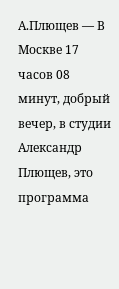А.Плющев ― В Москве 17 часов 08 минут, добрый вечер, в студии Александр Плющев, это программа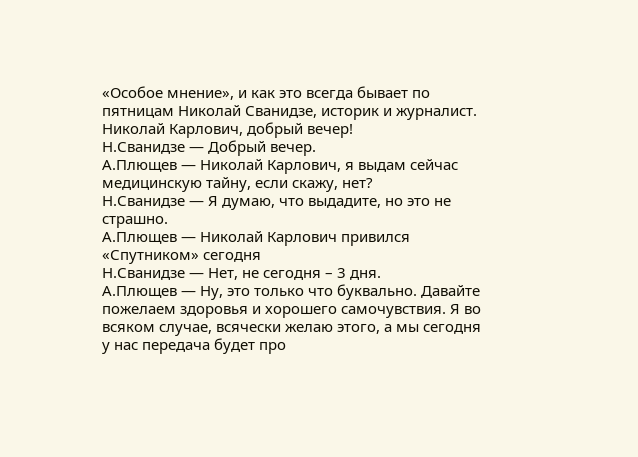«Особое мнение», и как это всегда бывает по пятницам Николай Сванидзе, историк и журналист. Николай Карлович, добрый вечер!
Н.Сванидзе ― Добрый вечер.
А.Плющев ― Николай Карлович, я выдам сейчас медицинскую тайну, если скажу, нет?
Н.Сванидзе ― Я думаю, что выдадите, но это не страшно.
А.Плющев ― Николай Карлович привился «Спутником» сегодня
Н.Сванидзе ― Нет, не сегодня – 3 дня.
А.Плющев ― Ну, это только что буквально. Давайте пожелаем здоровья и хорошего самочувствия. Я во всяком случае, всячески желаю этого, а мы сегодня у нас передача будет про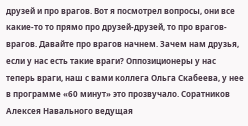друзей и про врагов. Вот я посмотрел вопросы, они все какие-то то прямо про друзей-друзей, то про врагов-врагов. Давайте про врагов начнем. Зачем нам друзья, если у нас есть такие враги? Оппозиционеры у нас теперь враги, наш с вами коллега Ольга Скабеева, у нее в программе «60 минут» это прозвучало. Соратников Алексея Навального ведущая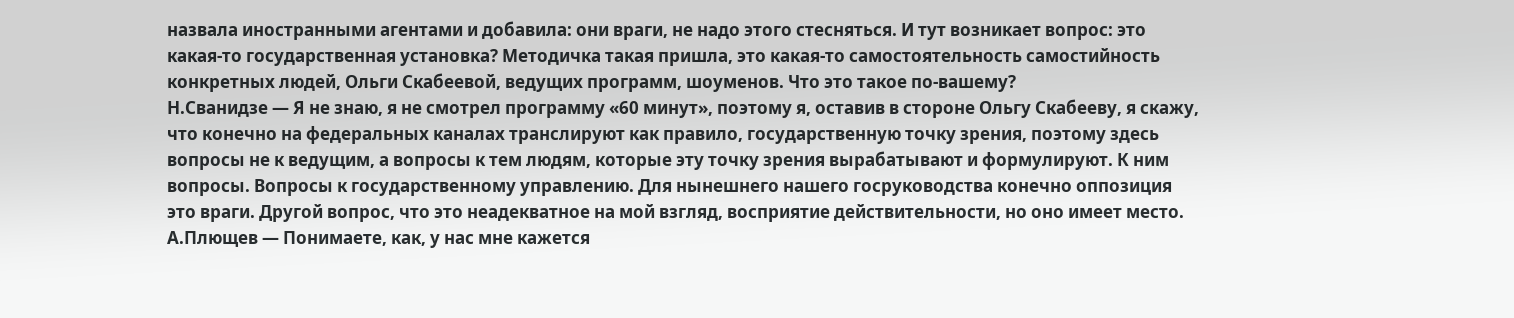назвала иностранными агентами и добавила: они враги, не надо этого стесняться. И тут возникает вопрос: это какая-то государственная установка? Методичка такая пришла, это какая-то самостоятельность самостийность конкретных людей, Ольги Скабеевой, ведущих программ, шоуменов. Что это такое по-вашему?
Н.Сванидзе ― Я не знаю, я не смотрел программу «60 минут», поэтому я, оставив в стороне Ольгу Скабееву, я скажу, что конечно на федеральных каналах транслируют как правило, государственную точку зрения, поэтому здесь вопросы не к ведущим, а вопросы к тем людям, которые эту точку зрения вырабатывают и формулируют. К ним вопросы. Вопросы к государственному управлению. Для нынешнего нашего госруководства конечно оппозиция это враги. Другой вопрос, что это неадекватное на мой взгляд, восприятие действительности, но оно имеет место.
А.Плющев ― Понимаете, как, у нас мне кажется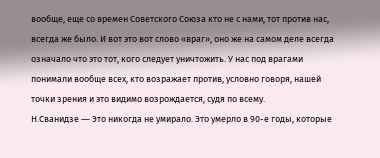вообще, еще со времен Советского Союза кто не с нами, тот против нас, всегда же было. И вот это вот слово «враг», оно же на самом деле всегда означало что это тот, кого следует уничтожить. У нас под врагами понимали вообще всех, кто возражает против, условно говоря, нашей точки зрения и это видимо возрождается, судя по всему.
Н.Сванидзе ― Это никогда не умирало. Это умерло в 90-е годы, которые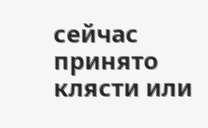сейчас принято клясти или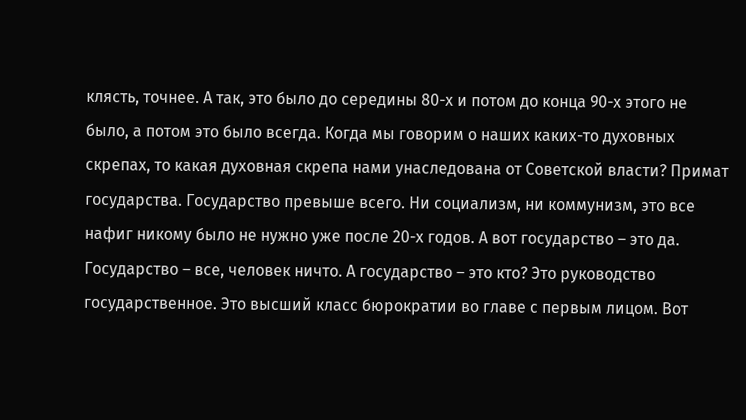клясть, точнее. А так, это было до середины 80-х и потом до конца 90-х этого не было, а потом это было всегда. Когда мы говорим о наших каких-то духовных скрепах, то какая духовная скрепа нами унаследована от Советской власти? Примат государства. Государство превыше всего. Ни социализм, ни коммунизм, это все нафиг никому было не нужно уже после 20-х годов. А вот государство – это да. Государство – все, человек ничто. А государство – это кто? Это руководство государственное. Это высший класс бюрократии во главе с первым лицом. Вот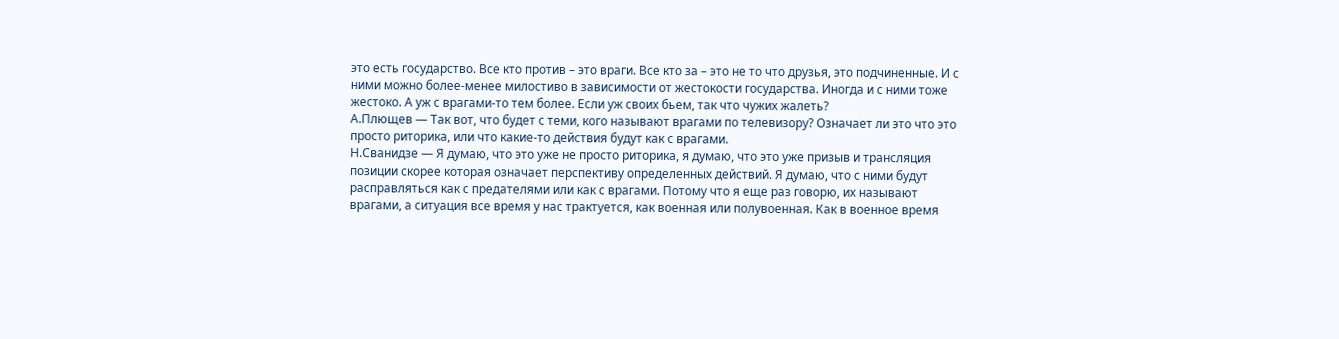это есть государство. Все кто против – это враги. Все кто за – это не то что друзья, это подчиненные. И с ними можно более-менее милостиво в зависимости от жестокости государства. Иногда и с ними тоже жестоко. А уж с врагами-то тем более. Если уж своих бьем, так что чужих жалеть?
А.Плющев ― Так вот, что будет с теми, кого называют врагами по телевизору? Означает ли это что это просто риторика, или что какие-то действия будут как с врагами.
Н.Сванидзе ― Я думаю, что это уже не просто риторика, я думаю, что это уже призыв и трансляция позиции скорее которая означает перспективу определенных действий. Я думаю, что с ними будут расправляться как с предателями или как с врагами. Потому что я еще раз говорю, их называют врагами, а ситуация все время у нас трактуется, как военная или полувоенная. Как в военное время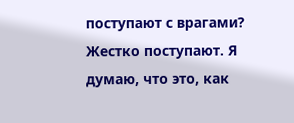поступают с врагами? Жестко поступают. Я думаю, что это, как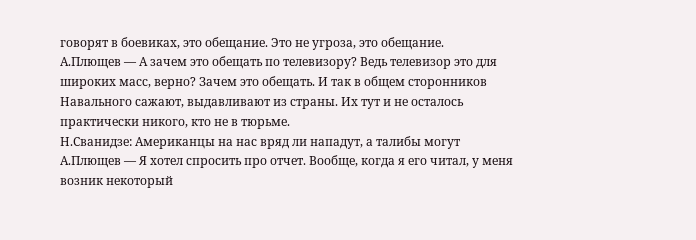говорят в боевиках, это обещание. Это не угроза, это обещание.
А.Плющев ― А зачем это обещать по телевизору? Ведь телевизор это для широких масс, верно? Зачем это обещать. И так в общем сторонников Навального сажают, выдавливают из страны. Их тут и не осталось практически никого, кто не в тюрьме.
Н.Сванидзе: Американцы на нас вряд ли нападут, а талибы могут
А.Плющев ― Я хотел спросить про отчет. Вообще, когда я его читал, у меня возник некоторый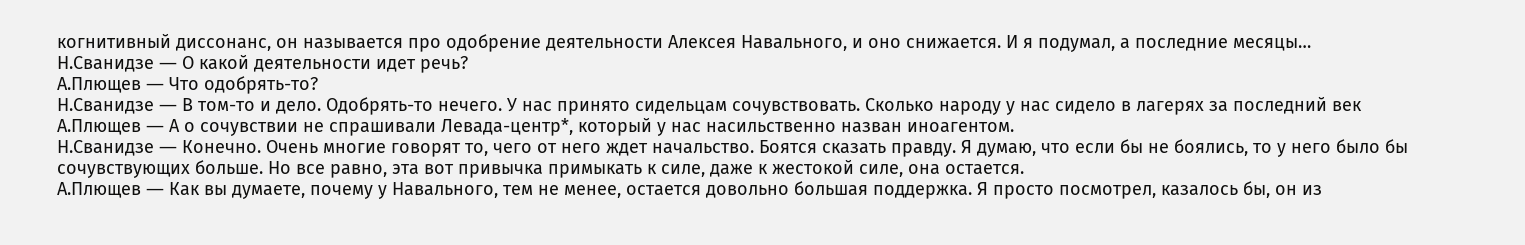когнитивный диссонанс, он называется про одобрение деятельности Алексея Навального, и оно снижается. И я подумал, а последние месяцы…
Н.Сванидзе ― О какой деятельности идет речь?
А.Плющев ― Что одобрять-то?
Н.Сванидзе ― В том-то и дело. Одобрять-то нечего. У нас принято сидельцам сочувствовать. Сколько народу у нас сидело в лагерях за последний век
А.Плющев ― А о сочувствии не спрашивали Левада-центр*, который у нас насильственно назван иноагентом.
Н.Сванидзе ― Конечно. Очень многие говорят то, чего от него ждет начальство. Боятся сказать правду. Я думаю, что если бы не боялись, то у него было бы сочувствующих больше. Но все равно, эта вот привычка примыкать к силе, даже к жестокой силе, она остается.
А.Плющев ― Как вы думаете, почему у Навального, тем не менее, остается довольно большая поддержка. Я просто посмотрел, казалось бы, он из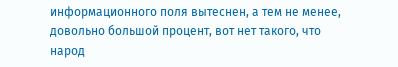информационного поля вытеснен, а тем не менее, довольно большой процент, вот нет такого, что народ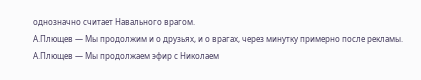однозначно считает Навального врагом.
А.Плющев ― Мы продолжим и о друзьях, и о врагах, через минутку примерно после рекламы.
А.Плющев ― Мы продолжаем эфир с Николаем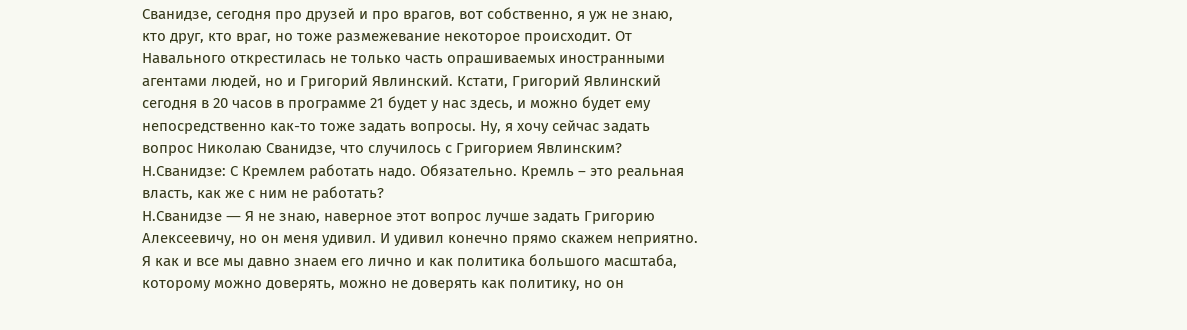Сванидзе, сегодня про друзей и про врагов, вот собственно, я уж не знаю, кто друг, кто враг, но тоже размежевание некоторое происходит. От Навального открестилась не только часть опрашиваемых иностранными агентами людей, но и Григорий Явлинский. Кстати, Григорий Явлинский сегодня в 20 часов в программе 21 будет у нас здесь, и можно будет ему непосредственно как-то тоже задать вопросы. Ну, я хочу сейчас задать вопрос Николаю Сванидзе, что случилось с Григорием Явлинским?
Н.Сванидзе: С Кремлем работать надо. Обязательно. Кремль – это реальная власть, как же с ним не работать?
Н.Сванидзе ― Я не знаю, наверное этот вопрос лучше задать Григорию Алексеевичу, но он меня удивил. И удивил конечно прямо скажем неприятно. Я как и все мы давно знаем его лично и как политика большого масштаба, которому можно доверять, можно не доверять как политику, но он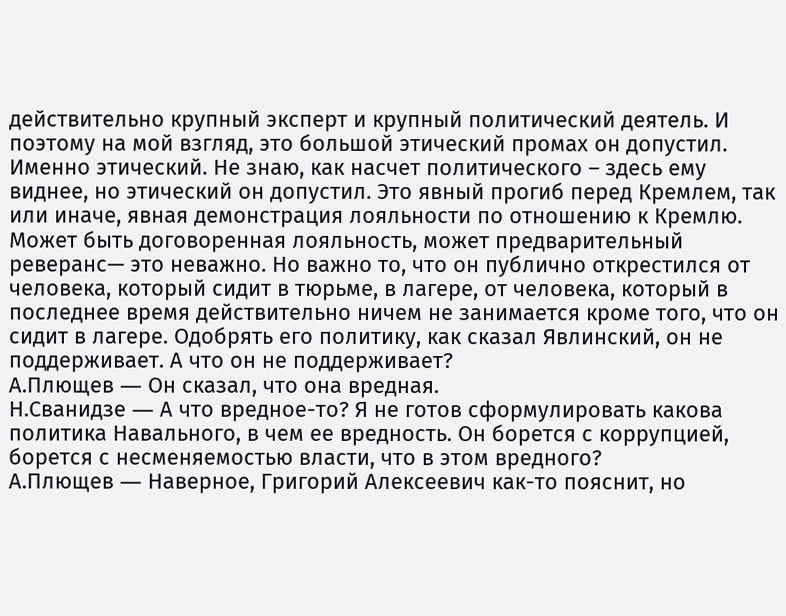действительно крупный эксперт и крупный политический деятель. И поэтому на мой взгляд, это большой этический промах он допустил. Именно этический. Не знаю, как насчет политического – здесь ему виднее, но этический он допустил. Это явный прогиб перед Кремлем, так или иначе, явная демонстрация лояльности по отношению к Кремлю. Может быть договоренная лояльность, может предварительный реверанс— это неважно. Но важно то, что он публично открестился от человека, который сидит в тюрьме, в лагере, от человека, который в последнее время действительно ничем не занимается кроме того, что он сидит в лагере. Одобрять его политику, как сказал Явлинский, он не поддерживает. А что он не поддерживает?
А.Плющев ― Он сказал, что она вредная.
Н.Сванидзе ― А что вредное-то? Я не готов сформулировать какова политика Навального, в чем ее вредность. Он борется с коррупцией, борется с несменяемостью власти, что в этом вредного?
А.Плющев ― Наверное, Григорий Алексеевич как-то пояснит, но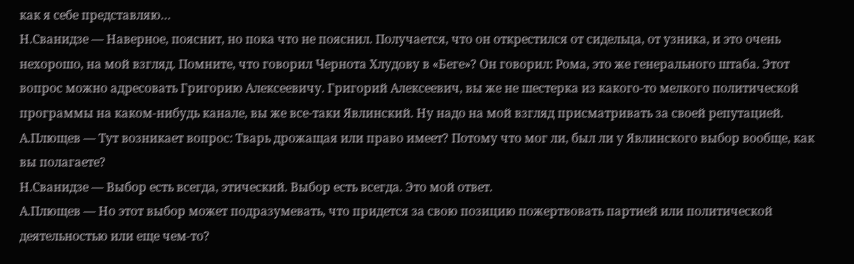как я себе представляю…
Н.Сванидзе ― Наверное, пояснит, но пока что не пояснил. Получается, что он открестился от сидельца, от узника, и это очень нехорошо, на мой взгляд. Помните, что говорил Чернота Хлудову в «Беге»? Он говорил: Рома, это же генерального штаба. Этот вопрос можно адресовать Григорию Алексеевичу. Григорий Алексеевич, вы же не шестерка из какого-то мелкого политической программы на каком-нибудь канале, вы же все-таки Явлинский. Ну надо на мой взгляд присматривать за своей репутацией.
А.Плющев ― Тут возникает вопрос: Тварь дрожащая или право имеет? Потому что мог ли, был ли у Явлинского выбор вообще, как вы полагаете?
Н.Сванидзе ― Выбор есть всегда, этический. Выбор есть всегда. Это мой ответ.
А.Плющев ― Но этот выбор может подразумевать, что придется за свою позицию пожертвовать партией или политической деятельностью или еще чем-то?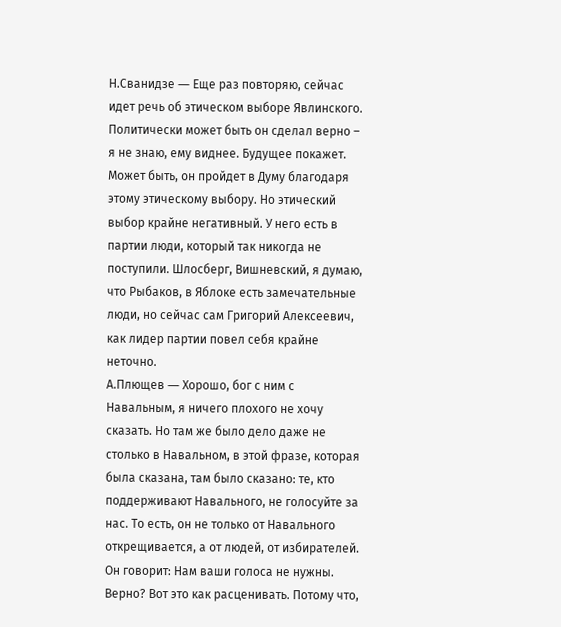Н.Сванидзе ― Еще раз повторяю, сейчас идет речь об этическом выборе Явлинского. Политически может быть он сделал верно – я не знаю, ему виднее. Будущее покажет. Может быть, он пройдет в Думу благодаря этому этическому выбору. Но этический выбор крайне негативный. У него есть в партии люди, который так никогда не поступили. Шлосберг, Вишневский, я думаю, что Рыбаков, в Яблоке есть замечательные люди, но сейчас сам Григорий Алексеевич, как лидер партии повел себя крайне неточно.
А.Плющев ― Хорошо, бог с ним с Навальным, я ничего плохого не хочу сказать. Но там же было дело даже не столько в Навальном, в этой фразе, которая была сказана, там было сказано: те, кто поддерживают Навального, не голосуйте за нас. То есть, он не только от Навального открещивается, а от людей, от избирателей. Он говорит: Нам ваши голоса не нужны. Верно? Вот это как расценивать. Потому что,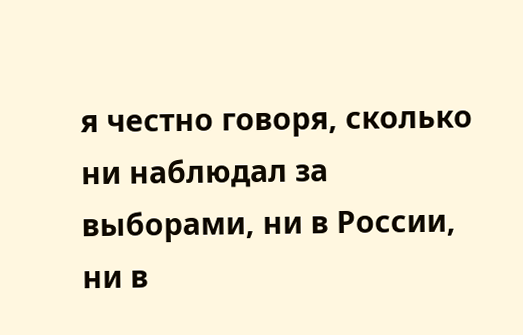я честно говоря, сколько ни наблюдал за выборами, ни в России, ни в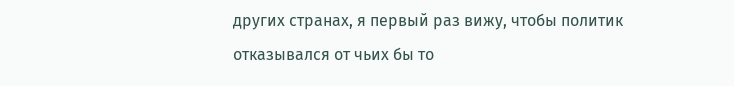других странах, я первый раз вижу, чтобы политик отказывался от чьих бы то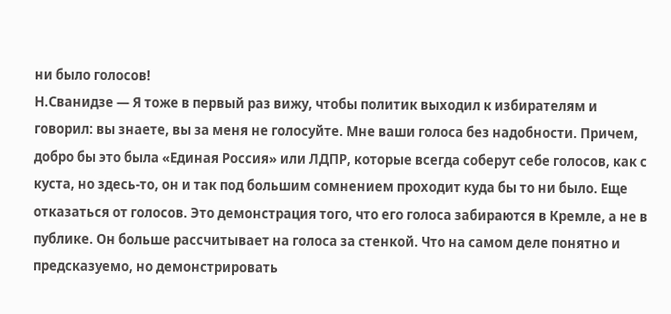ни было голосов!
Н.Сванидзе ― Я тоже в первый раз вижу, чтобы политик выходил к избирателям и говорил: вы знаете, вы за меня не голосуйте. Мне ваши голоса без надобности. Причем, добро бы это была «Единая Россия» или ЛДПР, которые всегда соберут себе голосов, как с куста, но здесь-то, он и так под большим сомнением проходит куда бы то ни было. Еще отказаться от голосов. Это демонстрация того, что его голоса забираются в Кремле, а не в публике. Он больше рассчитывает на голоса за стенкой. Что на самом деле понятно и предсказуемо, но демонстрировать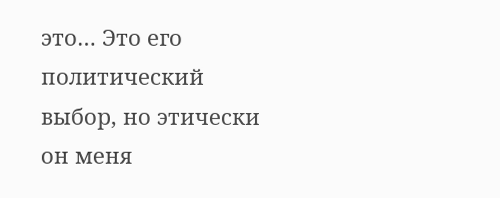это… Это его политический выбор, но этически он меня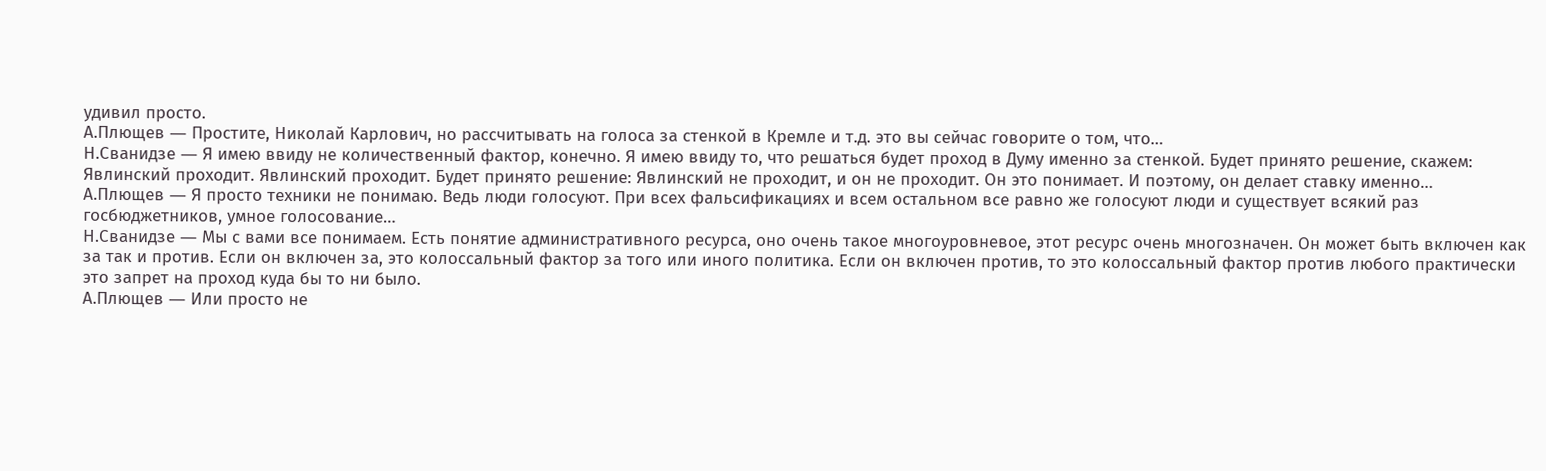удивил просто.
А.Плющев ― Простите, Николай Карлович, но рассчитывать на голоса за стенкой в Кремле и т.д. это вы сейчас говорите о том, что…
Н.Сванидзе ― Я имею ввиду не количественный фактор, конечно. Я имею ввиду то, что решаться будет проход в Думу именно за стенкой. Будет принято решение, скажем: Явлинский проходит. Явлинский проходит. Будет принято решение: Явлинский не проходит, и он не проходит. Он это понимает. И поэтому, он делает ставку именно…
А.Плющев ― Я просто техники не понимаю. Ведь люди голосуют. При всех фальсификациях и всем остальном все равно же голосуют люди и существует всякий раз госбюджетников, умное голосование…
Н.Сванидзе ― Мы с вами все понимаем. Есть понятие административного ресурса, оно очень такое многоуровневое, этот ресурс очень многозначен. Он может быть включен как за так и против. Если он включен за, это колоссальный фактор за того или иного политика. Если он включен против, то это колоссальный фактор против любого практически это запрет на проход куда бы то ни было.
А.Плющев ― Или просто не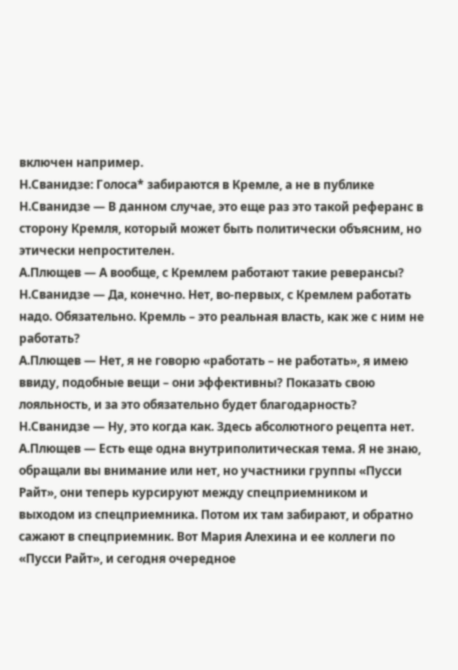включен например.
Н.Сванидзе: Голоса* забираются в Кремле, а не в публике
Н.Сванидзе ― В данном случае, это еще раз это такой реферанс в сторону Кремля, который может быть политически объясним, но этически непростителен.
А.Плющев ― А вообще, с Кремлем работают такие реверансы?
Н.Сванидзе ― Да, конечно. Нет, во-первых, с Кремлем работать надо. Обязательно. Кремль – это реальная власть, как же с ним не работать?
А.Плющев ― Нет, я не говорю «работать – не работать», я имею ввиду, подобные вещи – они эффективны? Показать свою лояльность, и за это обязательно будет благодарность?
Н.Сванидзе ― Ну, это когда как. Здесь абсолютного рецепта нет.
А.Плющев ― Есть еще одна внутриполитическая тема. Я не знаю, обращали вы внимание или нет, но участники группы «Пусси Райт», они теперь курсируют между спецприемником и выходом из спецприемника. Потом их там забирают, и обратно сажают в спецприемник. Вот Мария Алехина и ее коллеги по «Пусси Райт», и сегодня очередное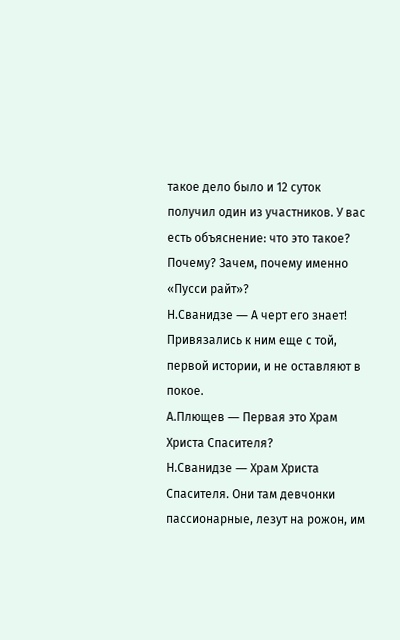такое дело было и 12 суток получил один из участников. У вас есть объяснение: что это такое? Почему? Зачем, почему именно «Пусси райт»?
Н.Сванидзе ― А черт его знает! Привязались к ним еще с той, первой истории, и не оставляют в покое.
А.Плющев ― Первая это Храм Христа Спасителя?
Н.Сванидзе ― Храм Христа Спасителя. Они там девчонки пассионарные, лезут на рожон, им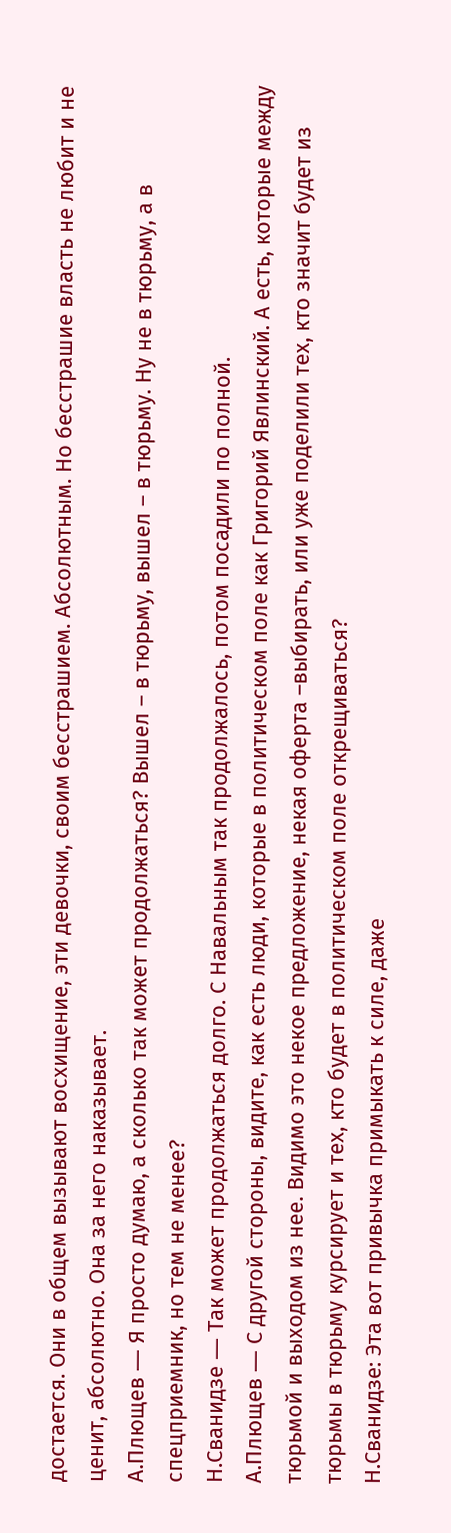достается. Они в общем вызывают восхищение, эти девочки, своим бесстрашием. Абсолютным. Но бесстрашие власть не любит и не ценит, абсолютно. Она за него наказывает.
А.Плющев ― Я просто думаю, а сколько так может продолжаться? Вышел – в тюрьму, вышел – в тюрьму. Ну не в тюрьму, а в спецприемник, но тем не менее?
Н.Сванидзе ― Так может продолжаться долго. С Навальным так продолжалось, потом посадили по полной.
А.Плющев ― С другой стороны, видите, как есть люди, которые в политическом поле как Григорий Явлинский. А есть, которые между тюрьмой и выходом из нее. Видимо это некое предложение, некая оферта –выбирать, или уже поделили тех, кто значит будет из тюрьмы в тюрьму курсирует и тех, кто будет в политическом поле открещиваться?
Н.Сванидзе: Эта вот привычка примыкать к силе, даже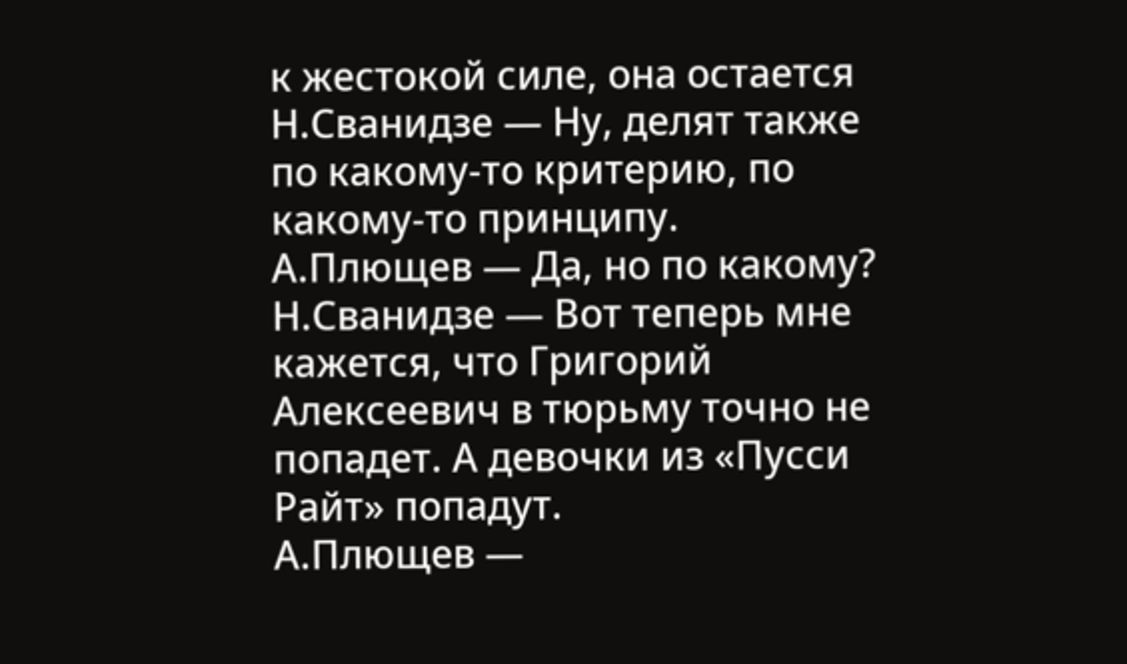к жестокой силе, она остается
Н.Сванидзе ― Ну, делят также по какому-то критерию, по какому-то принципу.
А.Плющев ― Да, но по какому?
Н.Сванидзе ― Вот теперь мне кажется, что Григорий Алексеевич в тюрьму точно не попадет. А девочки из «Пусси Райт» попадут.
А.Плющев ―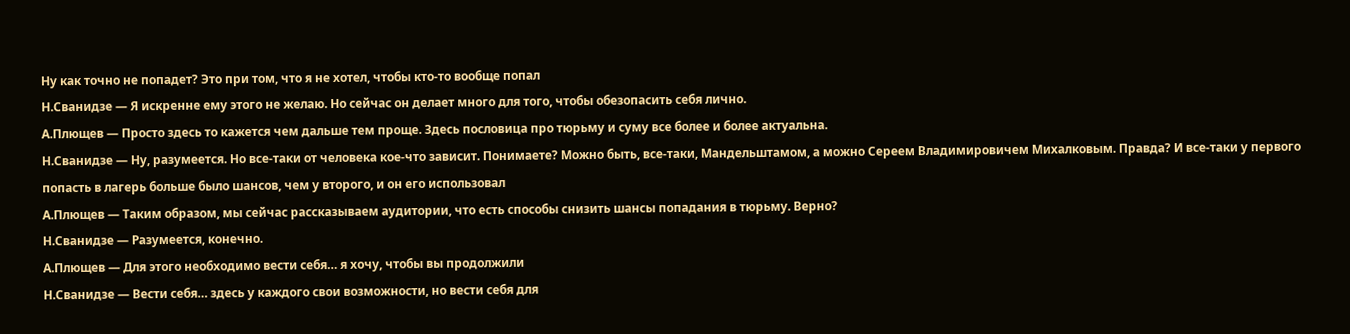Ну как точно не попадет? Это при том, что я не хотел, чтобы кто-то вообще попал
Н.Сванидзе ― Я искренне ему этого не желаю. Но сейчас он делает много для того, чтобы обезопасить себя лично.
А.Плющев ― Просто здесь то кажется чем дальше тем проще. Здесь пословица про тюрьму и суму все более и более актуальна.
Н.Сванидзе ― Ну, разумеется. Но все-таки от человека кое-что зависит. Понимаете? Можно быть, все-таки, Мандельштамом, а можно Сереем Владимировичем Михалковым. Правда? И все-таки у первого попасть в лагерь больше было шансов, чем у второго, и он его использовал
А.Плющев ― Таким образом, мы сейчас рассказываем аудитории, что есть способы снизить шансы попадания в тюрьму. Верно?
Н.Сванидзе ― Разумеется, конечно.
А.Плющев ― Для этого необходимо вести себя… я хочу, чтобы вы продолжили
Н.Сванидзе ― Вести себя… здесь у каждого свои возможности, но вести себя для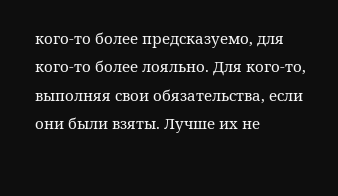кого-то более предсказуемо, для кого-то более лояльно. Для кого-то, выполняя свои обязательства, если они были взяты. Лучше их не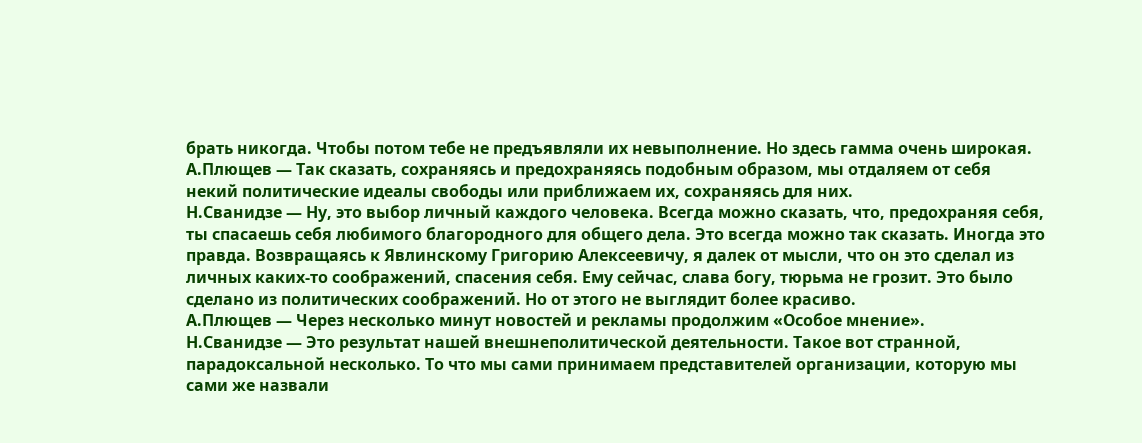брать никогда. Чтобы потом тебе не предъявляли их невыполнение. Но здесь гамма очень широкая.
А.Плющев ― Так сказать, сохраняясь и предохраняясь подобным образом, мы отдаляем от себя некий политические идеалы свободы или приближаем их, сохраняясь для них.
Н.Сванидзе ― Ну, это выбор личный каждого человека. Всегда можно сказать, что, предохраняя себя, ты спасаешь себя любимого благородного для общего дела. Это всегда можно так сказать. Иногда это правда. Возвращаясь к Явлинскому Григорию Алексеевичу, я далек от мысли, что он это сделал из личных каких-то соображений, спасения себя. Ему сейчас, слава богу, тюрьма не грозит. Это было сделано из политических соображений. Но от этого не выглядит более красиво.
А.Плющев ― Через несколько минут новостей и рекламы продолжим «Особое мнение».
Н.Сванидзе ― Это результат нашей внешнеполитической деятельности. Такое вот странной, парадоксальной несколько. То что мы сами принимаем представителей организации, которую мы сами же назвали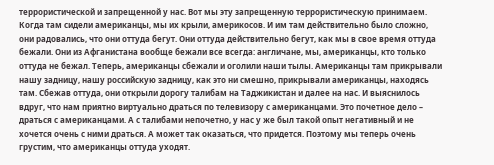террористической и запрещенной у нас. Вот мы эту запрещенную террористическую принимаем. Когда там сидели американцы, мы их крыли, америкосов. И им там действительно было сложно, они радовались, что они оттуда бегут. Они оттуда действительно бегут, как мы в свое время оттуда бежали. Они из Афганистана вообще бежали все всегда: англичане, мы, американцы, кто только оттуда не бежал. Теперь, американцы сбежали и оголили наши тылы. Американцы там прикрывали нашу задницу, нашу российскую задницу, как это ни смешно, прикрывали американцы, находясь там. Сбежав оттуда, они открыли дорогу талибам на Таджикистан и далее на нас. И выяснилось вдруг, что нам приятно виртуально драться по телевизору с американцами. Это почетное дело – драться с американцами. А с талибами непочетно, у нас у же был такой опыт негативный и не хочется очень с ними драться. А может так оказаться, что придется. Поэтому мы теперь очень грустим, что американцы оттуда уходят.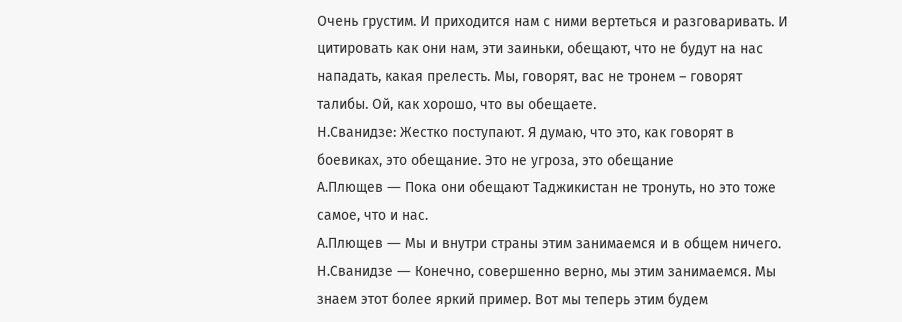Очень грустим. И приходится нам с ними вертеться и разговаривать. И цитировать как они нам, эти заиньки, обещают, что не будут на нас нападать, какая прелесть. Мы, говорят, вас не тронем – говорят талибы. Ой, как хорошо, что вы обещаете.
Н.Сванидзе: Жестко поступают. Я думаю, что это, как говорят в боевиках, это обещание. Это не угроза, это обещание
А.Плющев ― Пока они обещают Таджикистан не тронуть, но это тоже самое, что и нас.
А.Плющев ― Мы и внутри страны этим занимаемся и в общем ничего.
Н.Сванидзе ― Конечно, совершенно верно, мы этим занимаемся. Мы знаем этот более яркий пример. Вот мы теперь этим будем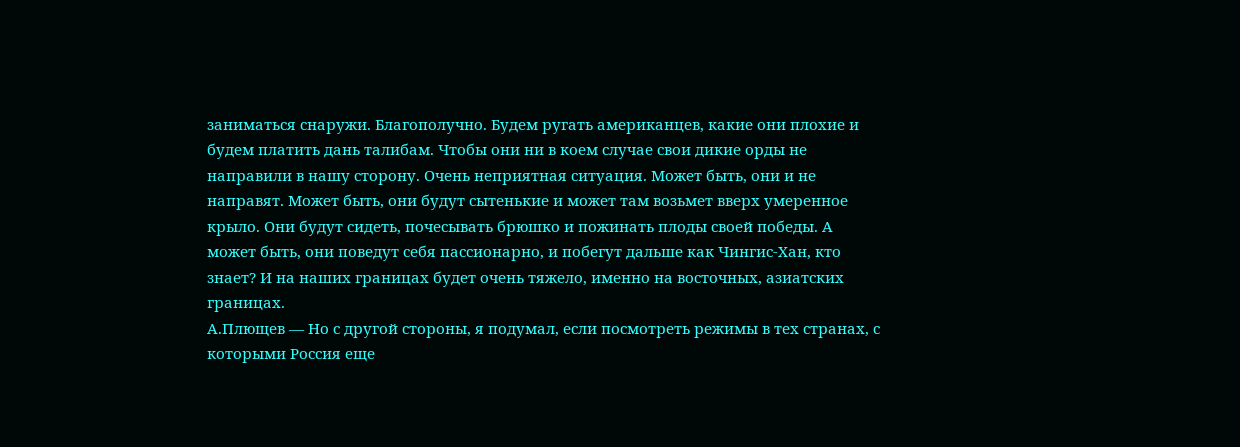заниматься снаружи. Благополучно. Будем ругать американцев, какие они плохие и будем платить дань талибам. Чтобы они ни в коем случае свои дикие орды не направили в нашу сторону. Очень неприятная ситуация. Может быть, они и не направят. Может быть, они будут сытенькие и может там возьмет вверх умеренное крыло. Они будут сидеть, почесывать брюшко и пожинать плоды своей победы. А может быть, они поведут себя пассионарно, и побегут дальше как Чингис-Хан, кто знает? И на наших границах будет очень тяжело, именно на восточных, азиатских границах.
А.Плющев ― Но с другой стороны, я подумал, если посмотреть режимы в тех странах, с которыми Россия еще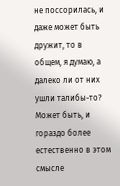не поссорилась, и даже может быть дружит, то в общем, я думаю, а далеко ли от них ушли талибы-то? Может быть, и гораздо более естественно в этом смысле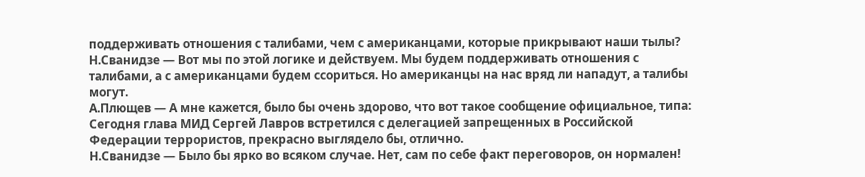поддерживать отношения с талибами, чем с американцами, которые прикрывают наши тылы?
Н.Сванидзе ― Вот мы по этой логике и действуем. Мы будем поддерживать отношения с талибами, а с американцами будем ссориться. Но американцы на нас вряд ли нападут, а талибы могут.
А.Плющев ― А мне кажется, было бы очень здорово, что вот такое сообщение официальное, типа: Сегодня глава МИД Сергей Лавров встретился с делегацией запрещенных в Российской Федерации террористов, прекрасно выглядело бы, отлично.
Н.Сванидзе ― Было бы ярко во всяком случае. Нет, сам по себе факт переговоров, он нормален!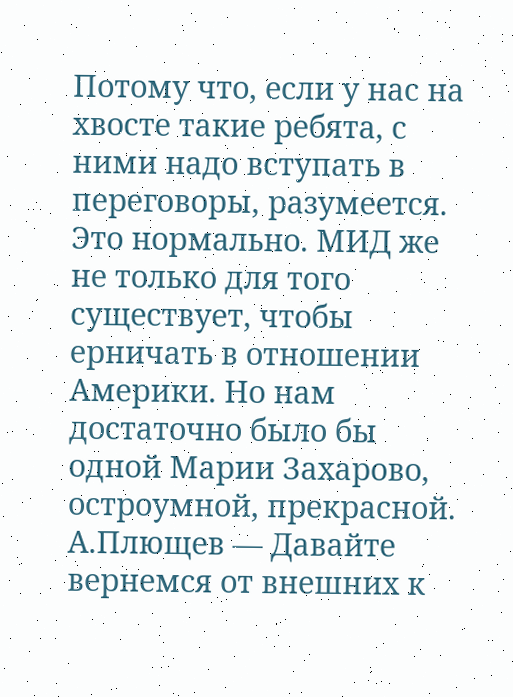Потому что, если у нас на хвосте такие ребята, с ними надо вступать в переговоры, разумеется. Это нормально. МИД же не только для того существует, чтобы ерничать в отношении Америки. Но нам достаточно было бы одной Марии Захарово, остроумной, прекрасной.
А.Плющев ― Давайте вернемся от внешних к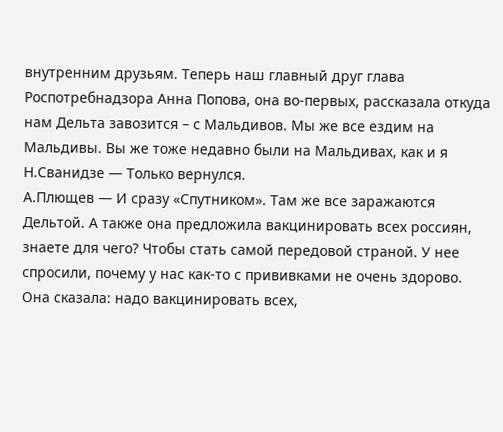внутренним друзьям. Теперь наш главный друг глава Роспотребнадзора Анна Попова, она во-первых, рассказала откуда нам Дельта завозится – с Мальдивов. Мы же все ездим на Мальдивы. Вы же тоже недавно были на Мальдивах, как и я
Н.Сванидзе ― Только вернулся.
А.Плющев ― И сразу «Спутником». Там же все заражаются Дельтой. А также она предложила вакцинировать всех россиян, знаете для чего? Чтобы стать самой передовой страной. У нее спросили, почему у нас как-то с прививками не очень здорово. Она сказала: надо вакцинировать всех,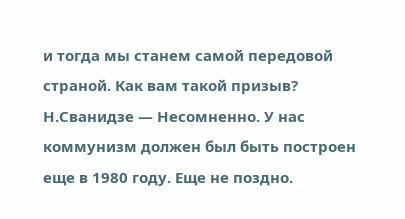и тогда мы станем самой передовой страной. Как вам такой призыв?
Н.Сванидзе ― Несомненно. У нас коммунизм должен был быть построен еще в 1980 году. Еще не поздно.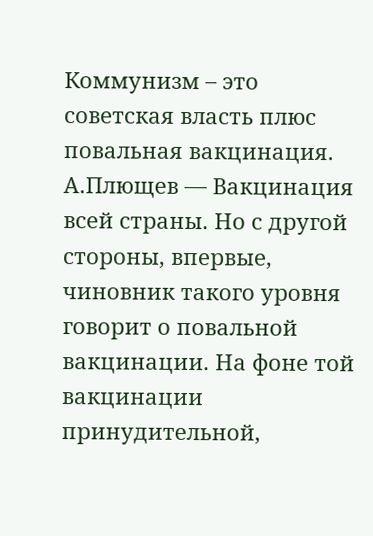Коммунизм – это советская власть плюс повальная вакцинация.
А.Плющев ― Вакцинация всей страны. Но с другой стороны, впервые, чиновник такого уровня говорит о повальной вакцинации. На фоне той вакцинации принудительной,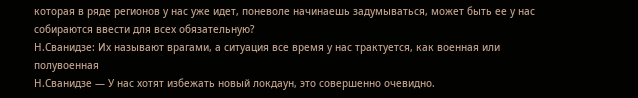которая в ряде регионов у нас уже идет, поневоле начинаешь задумываться, может быть ее у нас собираются ввести для всех обязательную?
Н.Сванидзе: Их называют врагами, а ситуация все время у нас трактуется, как военная или полувоенная
Н.Сванидзе ― У нас хотят избежать новый локдаун, это совершенно очевидно.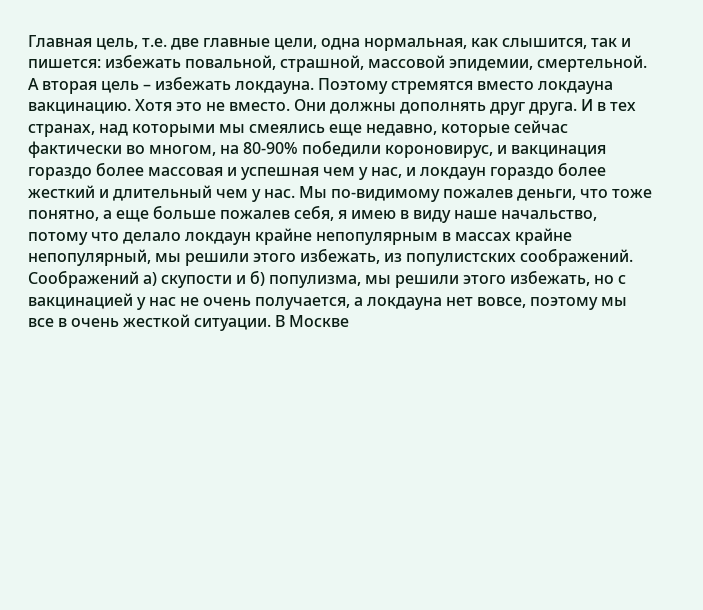Главная цель, т.е. две главные цели, одна нормальная, как слышится, так и пишется: избежать повальной, страшной, массовой эпидемии, смертельной. А вторая цель – избежать локдауна. Поэтому стремятся вместо локдауна вакцинацию. Хотя это не вместо. Они должны дополнять друг друга. И в тех странах, над которыми мы смеялись еще недавно, которые сейчас фактически во многом, на 80-90% победили короновирус, и вакцинация гораздо более массовая и успешная чем у нас, и локдаун гораздо более жесткий и длительный чем у нас. Мы по-видимому пожалев деньги, что тоже понятно, а еще больше пожалев себя, я имею в виду наше начальство, потому что делало локдаун крайне непопулярным в массах крайне непопулярный, мы решили этого избежать, из популистских соображений. Соображений а) скупости и б) популизма, мы решили этого избежать, но с вакцинацией у нас не очень получается, а локдауна нет вовсе, поэтому мы все в очень жесткой ситуации. В Москве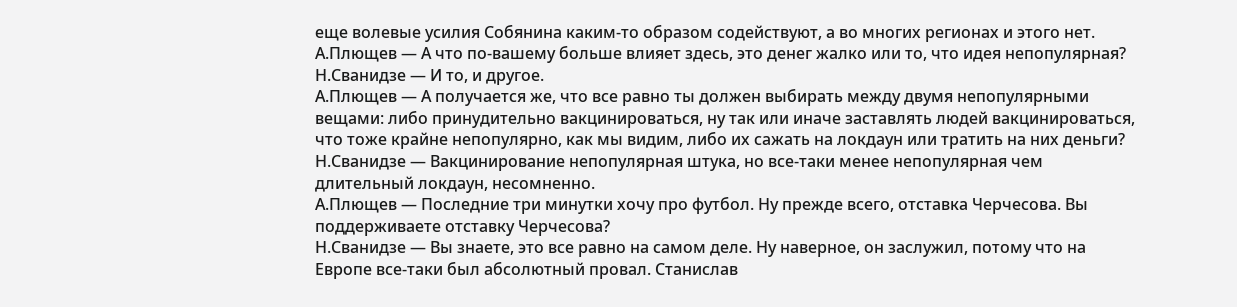еще волевые усилия Собянина каким-то образом содействуют, а во многих регионах и этого нет.
А.Плющев ― А что по-вашему больше влияет здесь, это денег жалко или то, что идея непопулярная?
Н.Сванидзе ― И то, и другое.
А.Плющев ― А получается же, что все равно ты должен выбирать между двумя непопулярными вещами: либо принудительно вакцинироваться, ну так или иначе заставлять людей вакцинироваться, что тоже крайне непопулярно, как мы видим, либо их сажать на локдаун или тратить на них деньги?
Н.Сванидзе ― Вакцинирование непопулярная штука, но все-таки менее непопулярная чем длительный локдаун, несомненно.
А.Плющев ― Последние три минутки хочу про футбол. Ну прежде всего, отставка Черчесова. Вы поддерживаете отставку Черчесова?
Н.Сванидзе ― Вы знаете, это все равно на самом деле. Ну наверное, он заслужил, потому что на Европе все-таки был абсолютный провал. Станислав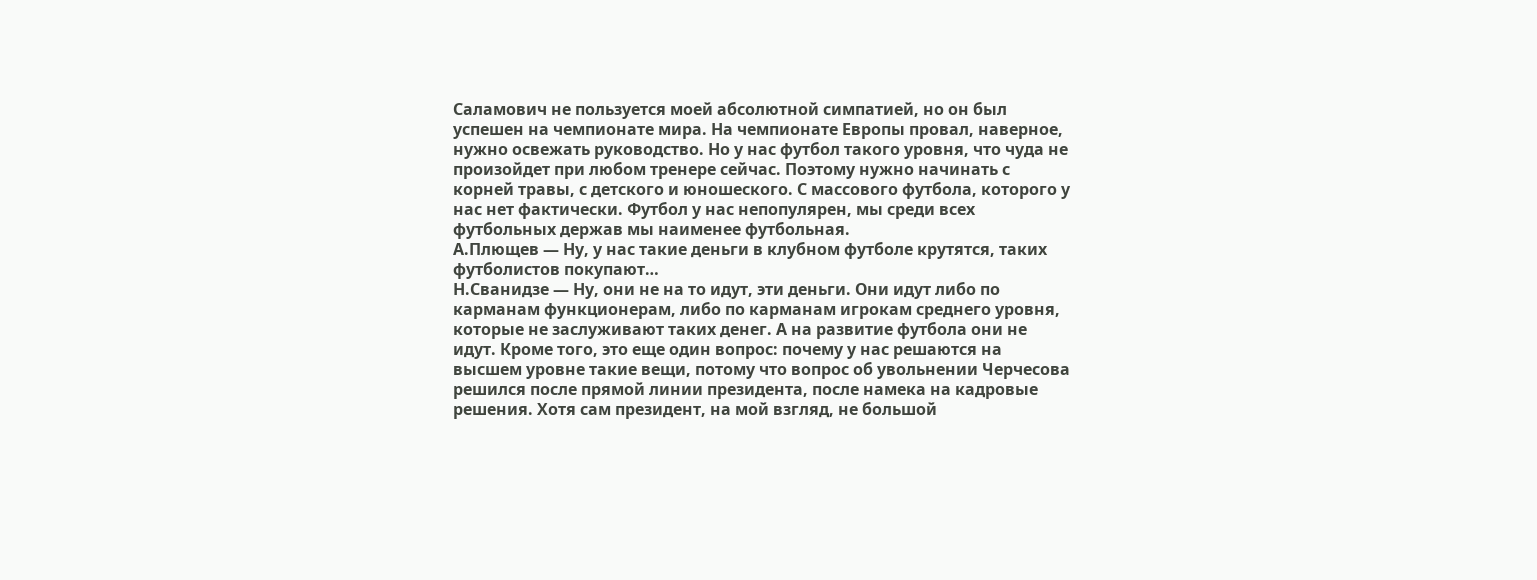Саламович не пользуется моей абсолютной симпатией, но он был успешен на чемпионате мира. На чемпионате Европы провал, наверное, нужно освежать руководство. Но у нас футбол такого уровня, что чуда не произойдет при любом тренере сейчас. Поэтому нужно начинать с корней травы, с детского и юношеского. С массового футбола, которого у нас нет фактически. Футбол у нас непопулярен, мы среди всех футбольных держав мы наименее футбольная.
А.Плющев ― Ну, у нас такие деньги в клубном футболе крутятся, таких футболистов покупают…
Н.Сванидзе ― Ну, они не на то идут, эти деньги. Они идут либо по карманам функционерам, либо по карманам игрокам среднего уровня, которые не заслуживают таких денег. А на развитие футбола они не идут. Кроме того, это еще один вопрос: почему у нас решаются на высшем уровне такие вещи, потому что вопрос об увольнении Черчесова решился после прямой линии президента, после намека на кадровые решения. Хотя сам президент, на мой взгляд, не большой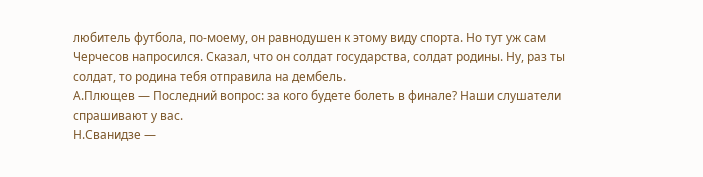любитель футбола, по-моему, он равнодушен к этому виду спорта. Но тут уж сам Черчесов напросился. Сказал, что он солдат государства, солдат родины. Ну, раз ты солдат, то родина тебя отправила на дембель.
А.Плющев ― Последний вопрос: за кого будете болеть в финале? Наши слушатели спрашивают у вас.
Н.Сванидзе ―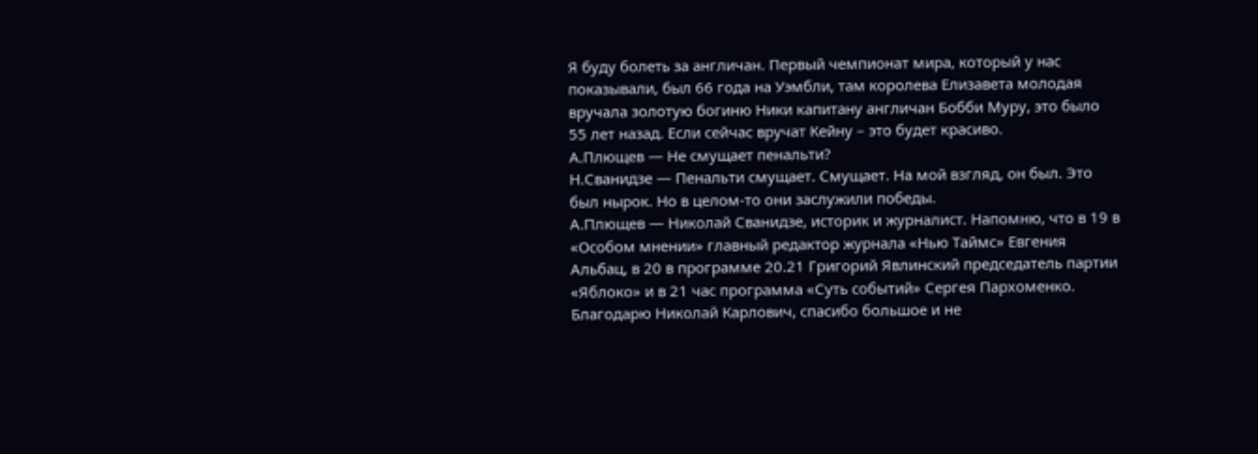Я буду болеть за англичан. Первый чемпионат мира, который у нас показывали, был 66 года на Уэмбли, там королева Елизавета молодая вручала золотую богиню Ники капитану англичан Бобби Муру, это было 55 лет назад. Если сейчас вручат Кейну – это будет красиво.
А.Плющев ― Не смущает пенальти?
Н.Сванидзе ― Пенальти смущает. Смущает. На мой взгляд, он был. Это был нырок. Но в целом-то они заслужили победы.
А.Плющев ― Николай Сванидзе, историк и журналист. Напомню, что в 19 в «Особом мнении» главный редактор журнала «Нью Таймс» Евгения Альбац, в 20 в программе 20.21 Григорий Явлинский председатель партии «Яблоко» и в 21 час программа «Суть событий» Сергея Пархоменко. Благодарю Николай Карлович, спасибо большое и не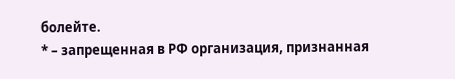болейте.
* – запрещенная в РФ организация, признанная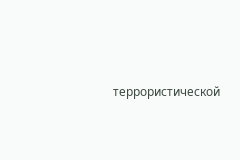террористической